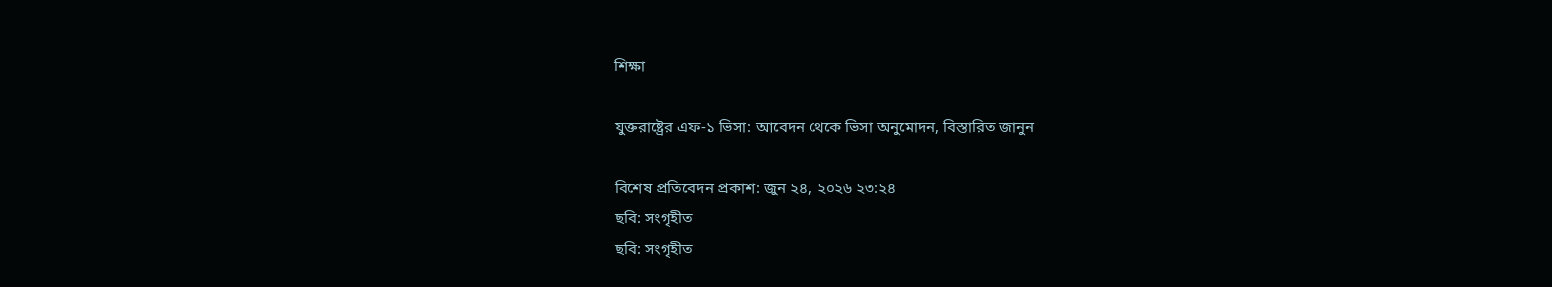শিক্ষা

যুক্তরাষ্ট্রের এফ-১ ভিসা: আবেদন থেকে ভিসা অনুমোদন, বিস্তারিত জানুন

বিশেষ প্রতিবেদন প্রকাশ: জুন ২৪, ২০২৬ ২৩:২৪
ছবি: সংগৃহীত
ছবি: সংগৃহীত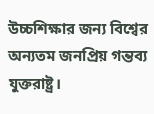উচ্চশিক্ষার জন্য বিশ্বের অন্যতম জনপ্রিয় গন্তব্য যুক্তরাষ্ট্র।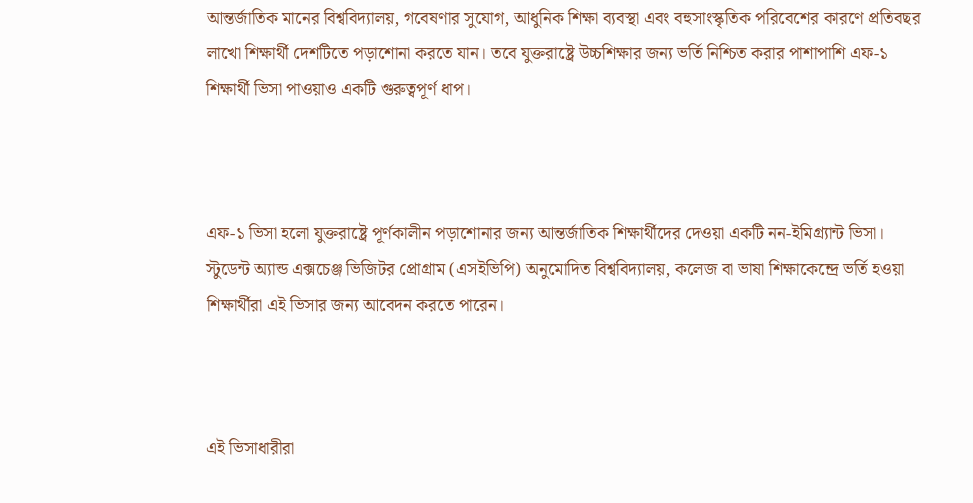আন্তর্জাতিক মানের বিশ্ববিদ্যালয়, গবেষণার সুযোগ, আধুনিক শিক্ষা ব্যবস্থা এবং বহুসাংস্কৃতিক পরিবেশের কারণে প্রতিবছর লাখো শিক্ষার্থী দেশটিতে পড়াশোনা করতে যান। তবে যুক্তরাষ্ট্রে উচ্চশিক্ষার জন্য ভর্তি নিশ্চিত করার পাশাপাশি এফ-১ শিক্ষার্থী ভিসা পাওয়াও একটি গুরুত্বপূর্ণ ধাপ।



এফ-১ ভিসা হলো যুক্তরাষ্ট্রে পূর্ণকালীন পড়াশোনার জন্য আন্তর্জাতিক শিক্ষার্থীদের দেওয়া একটি নন-ইমিগ্র্যান্ট ভিসা। স্টুডেন্ট অ্যান্ড এক্সচেঞ্জ ভিজিটর প্রোগ্রাম (এসইভিপি) অনুমোদিত বিশ্ববিদ্যালয়, কলেজ বা ভাষা শিক্ষাকেন্দ্রে ভর্তি হওয়া শিক্ষার্থীরা এই ভিসার জন্য আবেদন করতে পারেন।



এই ভিসাধারীরা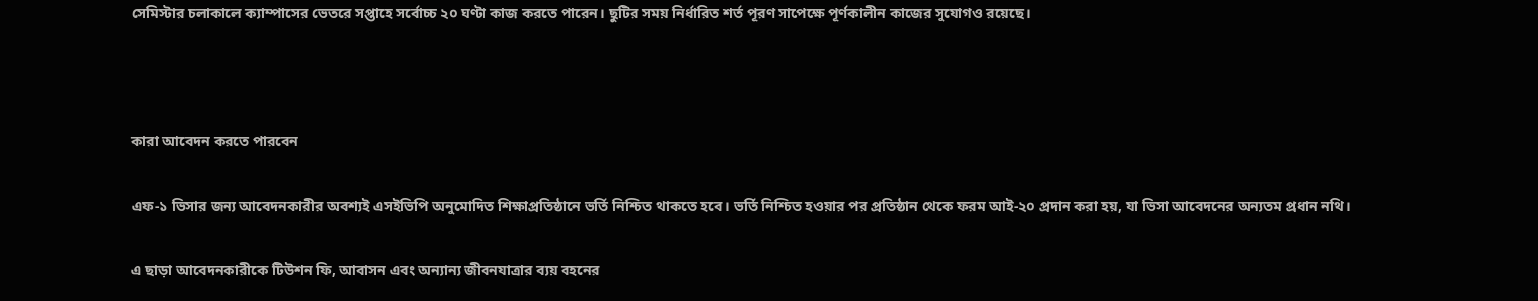সেমিস্টার চলাকালে ক্যাম্পাসের ভেতরে সপ্তাহে সর্বোচ্চ ২০ ঘণ্টা কাজ করতে পারেন। ছুটির সময় নির্ধারিত শর্ত পূরণ সাপেক্ষে পূর্ণকালীন কাজের সুযোগও রয়েছে।



কারা আবেদন করতে পারবেন

এফ-১ ভিসার জন্য আবেদনকারীর অবশ্যই এসইভিপি অনুমোদিত শিক্ষাপ্রতিষ্ঠানে ভর্তি নিশ্চিত থাকতে হবে। ভর্তি নিশ্চিত হওয়ার পর প্রতিষ্ঠান থেকে ফরম আই-২০ প্রদান করা হয়, যা ভিসা আবেদনের অন্যতম প্রধান নথি।

এ ছাড়া আবেদনকারীকে টিউশন ফি, আবাসন এবং অন্যান্য জীবনযাত্রার ব্যয় বহনের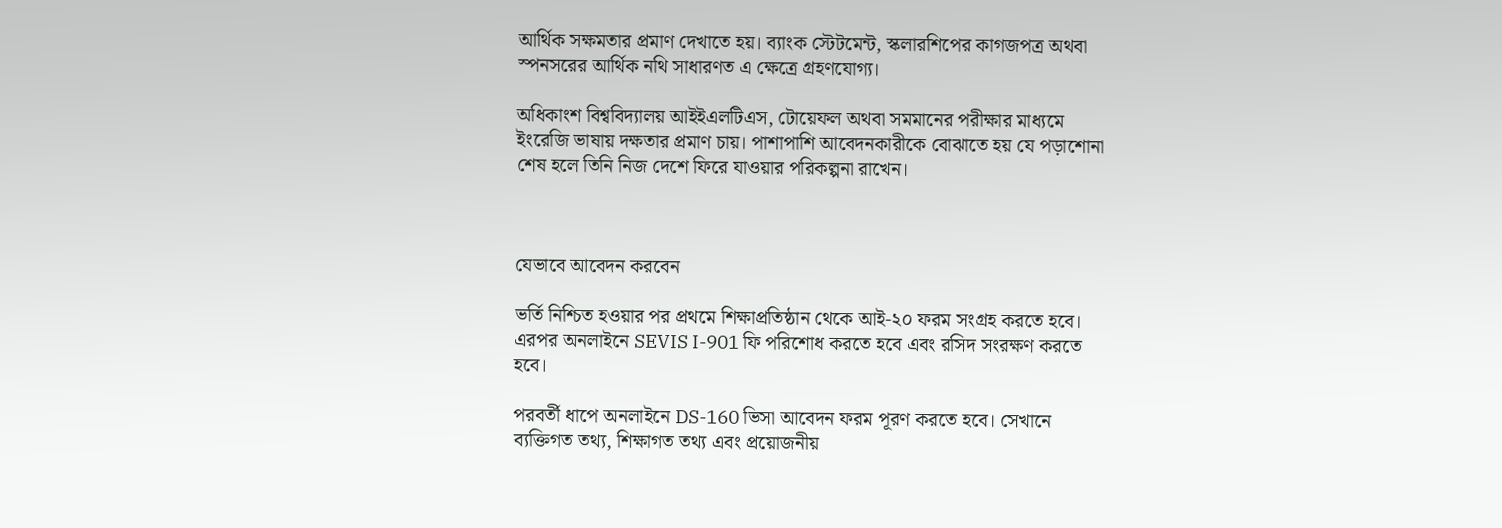আর্থিক সক্ষমতার প্রমাণ দেখাতে হয়। ব্যাংক স্টেটমেন্ট, স্কলারশিপের কাগজপত্র অথবা স্পনসরের আর্থিক নথি সাধারণত এ ক্ষেত্রে গ্রহণযোগ্য।

অধিকাংশ বিশ্ববিদ্যালয় আইইএলটিএস, টোয়েফল অথবা সমমানের পরীক্ষার মাধ্যমে ইংরেজি ভাষায় দক্ষতার প্রমাণ চায়। পাশাপাশি আবেদনকারীকে বোঝাতে হয় যে পড়াশোনা শেষ হলে তিনি নিজ দেশে ফিরে যাওয়ার পরিকল্পনা রাখেন।



যেভাবে আবেদন করবেন

ভর্তি নিশ্চিত হওয়ার পর প্রথমে শিক্ষাপ্রতিষ্ঠান থেকে আই-২০ ফরম সংগ্রহ করতে হবে। এরপর অনলাইনে SEVIS I-901 ফি পরিশোধ করতে হবে এবং রসিদ সংরক্ষণ করতে হবে।

পরবর্তী ধাপে অনলাইনে DS-160 ভিসা আবেদন ফরম পূরণ করতে হবে। সেখানে ব্যক্তিগত তথ্য, শিক্ষাগত তথ্য এবং প্রয়োজনীয়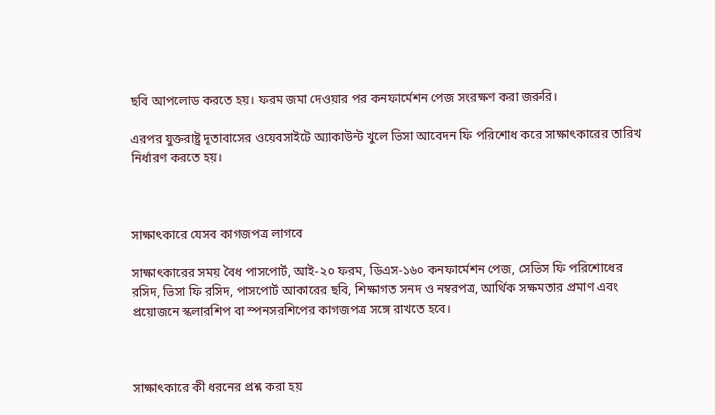ছবি আপলোড করতে হয়। ফরম জমা দেওয়ার পর কনফার্মেশন পেজ সংরক্ষণ করা জরুরি।

এরপর যুক্তরাষ্ট্র দূতাবাসের ওয়েবসাইটে অ্যাকাউন্ট খুলে ভিসা আবেদন ফি পরিশোধ করে সাক্ষাৎকারের তারিখ নির্ধারণ করতে হয়।



সাক্ষাৎকারে যেসব কাগজপত্র লাগবে

সাক্ষাৎকারের সময় বৈধ পাসপোর্ট, আই-২০ ফরম, ডিএস-১৬০ কনফার্মেশন পেজ, সেভিস ফি পরিশোধের রসিদ, ভিসা ফি রসিদ, পাসপোর্ট আকারের ছবি, শিক্ষাগত সনদ ও নম্বরপত্র, আর্থিক সক্ষমতার প্রমাণ এবং প্রয়োজনে স্কলারশিপ বা স্পনসরশিপের কাগজপত্র সঙ্গে রাখতে হবে।



সাক্ষাৎকারে কী ধরনের প্রশ্ন করা হয়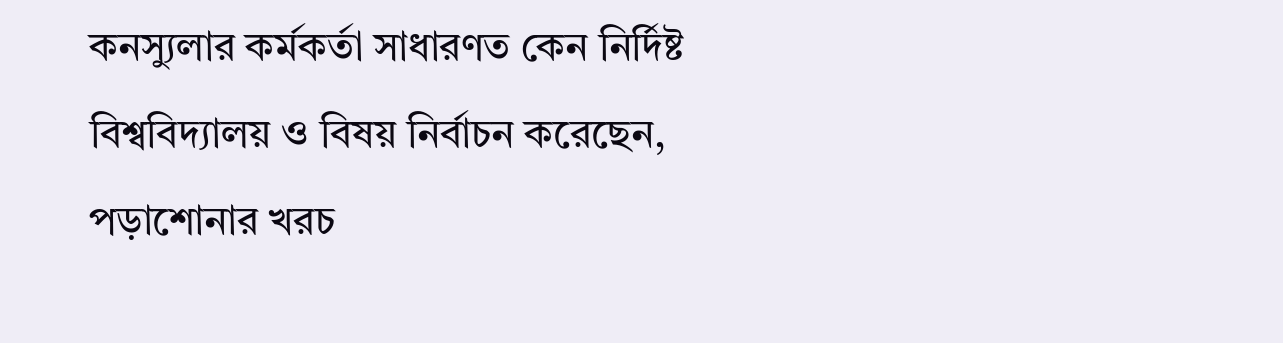কনস্যুলার কর্মকর্তা সাধারণত কেন নির্দিষ্ট বিশ্ববিদ্যালয় ও বিষয় নির্বাচন করেছেন, পড়াশোনার খরচ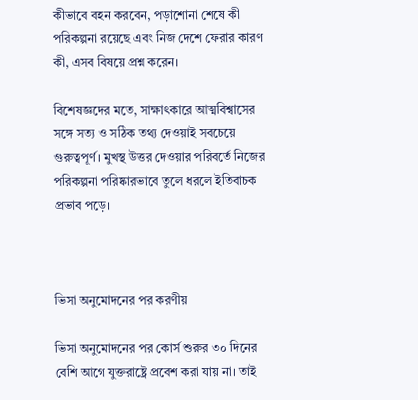কীভাবে বহন করবেন, পড়াশোনা শেষে কী পরিকল্পনা রয়েছে এবং নিজ দেশে ফেরার কারণ কী, এসব বিষয়ে প্রশ্ন করেন।

বিশেষজ্ঞদের মতে, সাক্ষাৎকারে আত্মবিশ্বাসের সঙ্গে সত্য ও সঠিক তথ্য দেওয়াই সবচেয়ে গুরুত্বপূর্ণ। মুখস্থ উত্তর দেওয়ার পরিবর্তে নিজের পরিকল্পনা পরিষ্কারভাবে তুলে ধরলে ইতিবাচক প্রভাব পড়ে।



ভিসা অনুমোদনের পর করণীয়

ভিসা অনুমোদনের পর কোর্স শুরুর ৩০ দিনের বেশি আগে যুক্তরাষ্ট্রে প্রবেশ করা যায় না। তাই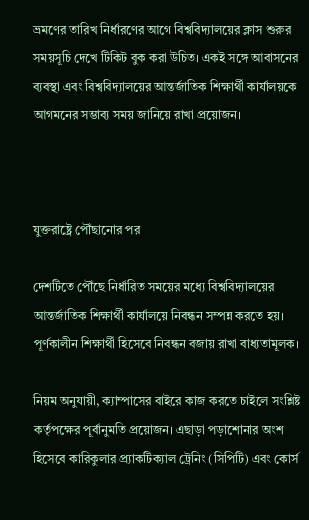ভ্রমণের তারিখ নির্ধারণের আগে বিশ্ববিদ্যালয়ের ক্লাস শুরুর সময়সূচি দেখে টিকিট বুক করা উচিত। একই সঙ্গে আবাসনের ব্যবস্থা এবং বিশ্ববিদ্যালয়ের আন্তর্জাতিক শিক্ষার্থী কার্যালয়কে আগমনের সম্ভাব্য সময় জানিয়ে রাখা প্রয়োজন।



যুক্তরাষ্ট্রে পৌঁছানোর পর

দেশটিতে পৌঁছে নির্ধারিত সময়ের মধ্যে বিশ্ববিদ্যালয়ের আন্তর্জাতিক শিক্ষার্থী কার্যালয়ে নিবন্ধন সম্পন্ন করতে হয়। পূর্ণকালীন শিক্ষার্থী হিসেবে নিবন্ধন বজায় রাখা বাধ্যতামূলক।

নিয়ম অনুযায়ী, ক্যাম্পাসের বাইরে কাজ করতে চাইলে সংশ্লিষ্ট কর্তৃপক্ষের পূর্বানুমতি প্রয়োজন। এছাড়া পড়াশোনার অংশ হিসেবে কারিকুলার প্র্যাকটিক্যাল ট্রেনিং (সিপিটি) এবং কোর্স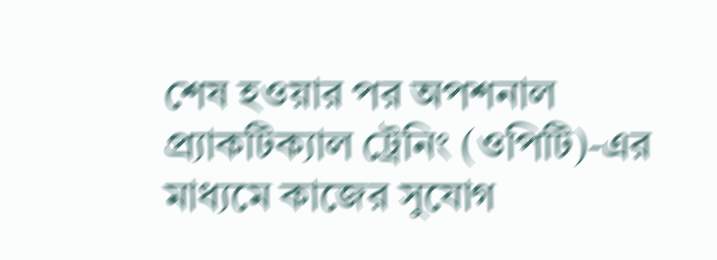শেষ হওয়ার পর অপশনাল প্র্যাকটিক্যাল ট্রেনিং (ওপিটি)-এর মাধ্যমে কাজের সুযোগ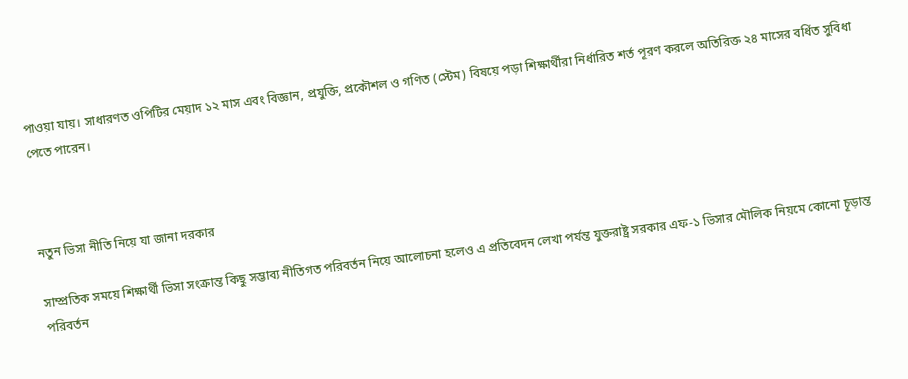পাওয়া যায়। সাধারণত ওপিটির মেয়াদ ১২ মাস এবং বিজ্ঞান, প্রযুক্তি, প্রকৌশল ও গণিত (স্টেম) বিষয়ে পড়া শিক্ষার্থীরা নির্ধারিত শর্ত পূরণ করলে অতিরিক্ত ২৪ মাসের বর্ধিত সুবিধা পেতে পারেন।



নতুন ভিসা নীতি নিয়ে যা জানা দরকার

সাম্প্রতিক সময়ে শিক্ষার্থী ভিসা সংক্রান্ত কিছু সম্ভাব্য নীতিগত পরিবর্তন নিয়ে আলোচনা হলেও এ প্রতিবেদন লেখা পর্যন্ত যুক্তরাষ্ট্র সরকার এফ-১ ভিসার মৌলিক নিয়মে কোনো চূড়ান্ত পরিবর্তন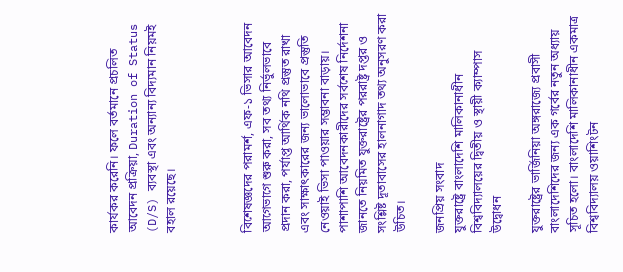কার্যকর করেনি। ফলে বর্তমানে প্রচলিত আবেদন প্রক্রিয়া, Duration of Status (D/S) ব্যবস্থা এবং অন্যান্য বিদ্যমান নিয়মই বহাল রয়েছে।



বিশেষজ্ঞদের পরামর্শ, এফ-১ ভিসার আবেদন আগেভাগে শুরু করা, সব তথ্য নির্ভুলভাবে প্রদান করা, পর্যাপ্ত আর্থিক নথি প্রস্তুত রাখা এবং সাক্ষাৎকারের জন্য ভালোভাবে প্রস্তুতি নেওয়াই ভিসা পাওয়ার সম্ভাবনা বাড়ায়। পাশাপাশি আবেদনকারীদের সর্বশেষ নির্দেশনা জানতে নিয়মিত যুক্তরাষ্ট্রের পররাষ্ট্র দপ্তর ও সংশ্লিষ্ট দূতাবাসের হালনাগাদ তথ্য অনুসরণ করা উচিত।

জনপ্রিয় সংবাদ
যুক্তরাষ্ট্রে বাংলাদেশি মালিকানাধীন বিশ্ববিদ্যালয়ের দ্বিতীয় ও স্থায়ী ক্যাম্পাস উদ্বোধন

যুক্তরাষ্ট্রের ভার্জিনিয়া অঙ্গরাজ্যে প্রবাসী বাংলাদেশিদের জন্য এক গর্বের নতুন অধ্যায় সূচিত হলো। বাংলাদেশি মালিকানাধীন একমাত্র বিশ্ববিদ্যালয় ওয়াশিংটন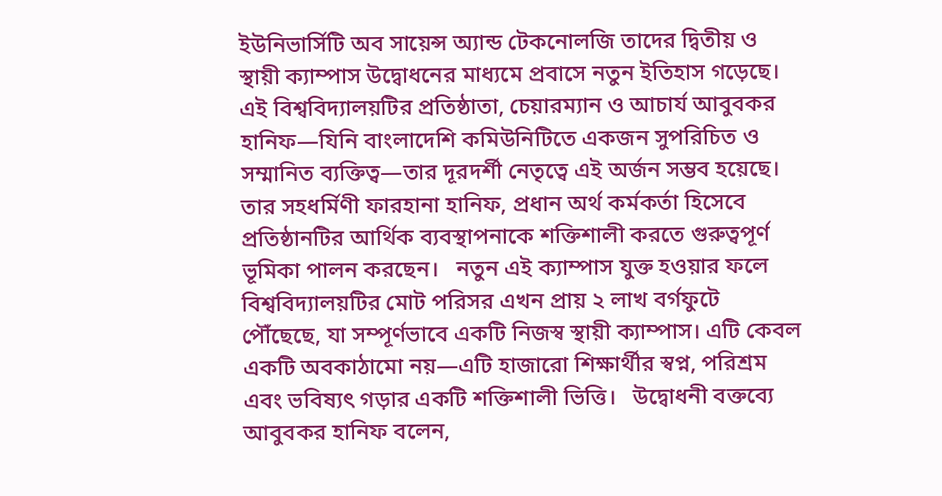ইউনিভার্সিটি অব সায়েন্স অ্যান্ড টেকনোলজি তাদের দ্বিতীয় ও স্থায়ী ক্যাম্পাস উদ্বোধনের মাধ্যমে প্রবাসে নতুন ইতিহাস গড়েছে।   এই বিশ্ববিদ্যালয়টির প্রতিষ্ঠাতা, চেয়ারম্যান ও আচার্য আবুবকর হানিফ—যিনি বাংলাদেশি কমিউনিটিতে একজন সুপরিচিত ও সম্মানিত ব্যক্তিত্ব—তার দূরদর্শী নেতৃত্বে এই অর্জন সম্ভব হয়েছে। তার সহধর্মিণী ফারহানা হানিফ, প্রধান অর্থ কর্মকর্তা হিসেবে প্রতিষ্ঠানটির আর্থিক ব্যবস্থাপনাকে শক্তিশালী করতে গুরুত্বপূর্ণ ভূমিকা পালন করছেন।   নতুন এই ক্যাম্পাস যুক্ত হওয়ার ফলে বিশ্ববিদ্যালয়টির মোট পরিসর এখন প্রায় ২ লাখ বর্গফুটে পৌঁছেছে, যা সম্পূর্ণভাবে একটি নিজস্ব স্থায়ী ক্যাম্পাস। এটি কেবল একটি অবকাঠামো নয়—এটি হাজারো শিক্ষার্থীর স্বপ্ন, পরিশ্রম এবং ভবিষ্যৎ গড়ার একটি শক্তিশালী ভিত্তি।   উদ্বোধনী বক্তব্যে আবুবকর হানিফ বলেন,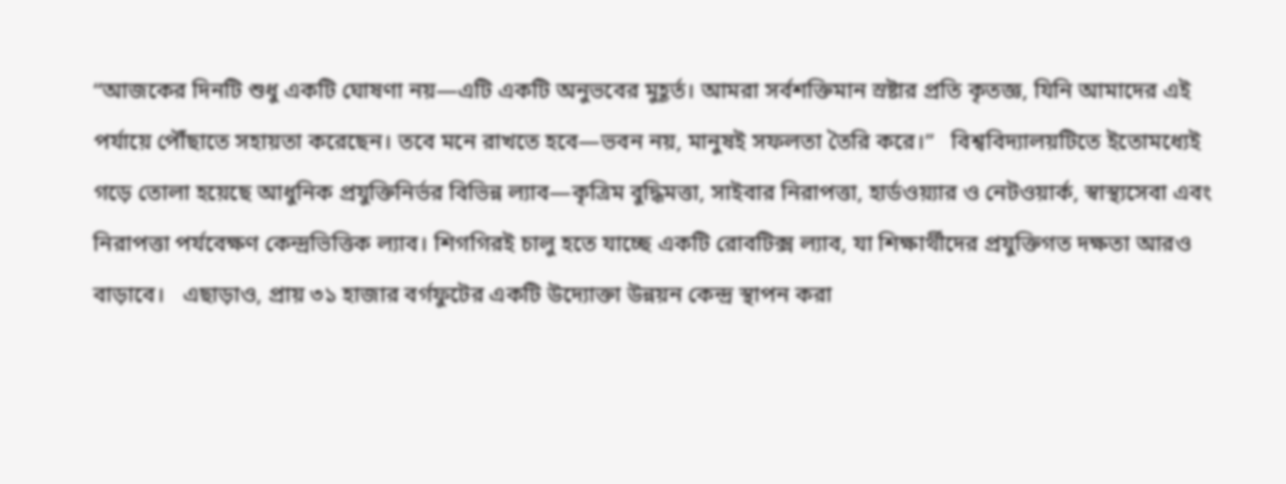“আজকের দিনটি শুধু একটি ঘোষণা নয়—এটি একটি অনুভবের মুহূর্ত। আমরা সর্বশক্তিমান স্রষ্টার প্রতি কৃতজ্ঞ, যিনি আমাদের এই পর্যায়ে পৌঁছাতে সহায়তা করেছেন। তবে মনে রাখতে হবে—ভবন নয়, মানুষই সফলতা তৈরি করে।”   বিশ্ববিদ্যালয়টিতে ইতোমধ্যেই গড়ে তোলা হয়েছে আধুনিক প্রযুক্তিনির্ভর বিভিন্ন ল্যাব—কৃত্রিম বুদ্ধিমত্তা, সাইবার নিরাপত্তা, হার্ডওয়্যার ও নেটওয়ার্ক, স্বাস্থ্যসেবা এবং নিরাপত্তা পর্যবেক্ষণ কেন্দ্রভিত্তিক ল্যাব। শিগগিরই চালু হতে যাচ্ছে একটি রোবটিক্স ল্যাব, যা শিক্ষার্থীদের প্রযুক্তিগত দক্ষতা আরও বাড়াবে।   এছাড়াও, প্রায় ৩১ হাজার বর্গফুটের একটি উদ্যোক্তা উন্নয়ন কেন্দ্র স্থাপন করা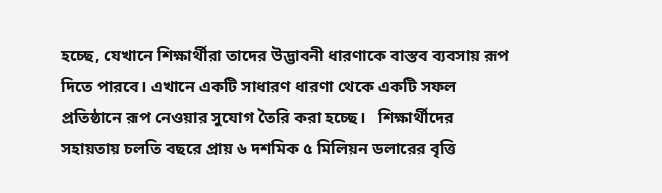হচ্ছে, যেখানে শিক্ষার্থীরা তাদের উদ্ভাবনী ধারণাকে বাস্তব ব্যবসায় রূপ দিতে পারবে। এখানে একটি সাধারণ ধারণা থেকে একটি সফল প্রতিষ্ঠানে রূপ নেওয়ার সুযোগ তৈরি করা হচ্ছে।   শিক্ষার্থীদের সহায়তায় চলতি বছরে প্রায় ৬ দশমিক ৫ মিলিয়ন ডলারের বৃত্তি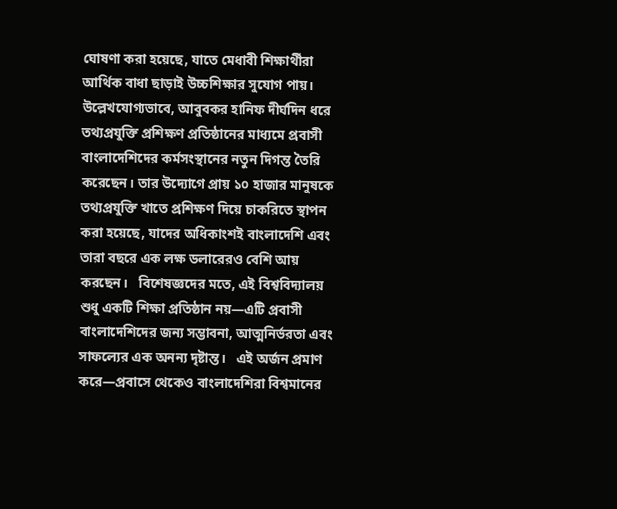ঘোষণা করা হয়েছে, যাতে মেধাবী শিক্ষার্থীরা আর্থিক বাধা ছাড়াই উচ্চশিক্ষার সুযোগ পায়।   উল্লেখযোগ্যভাবে, আবুবকর হানিফ দীর্ঘদিন ধরে তথ্যপ্রযুক্তি প্রশিক্ষণ প্রতিষ্ঠানের মাধ্যমে প্রবাসী বাংলাদেশিদের কর্মসংস্থানের নতুন দিগন্ত তৈরি করেছেন। তার উদ্যোগে প্রায় ১০ হাজার মানুষকে তথ্যপ্রযুক্তি খাতে প্রশিক্ষণ দিয়ে চাকরিতে স্থাপন করা হয়েছে, যাদের অধিকাংশই বাংলাদেশি এবং তারা বছরে এক লক্ষ ডলারেরও বেশি আয় করছেন।   বিশেষজ্ঞদের মতে, এই বিশ্ববিদ্যালয় শুধু একটি শিক্ষা প্রতিষ্ঠান নয়—এটি প্রবাসী বাংলাদেশিদের জন্য সম্ভাবনা, আত্মনির্ভরতা এবং সাফল্যের এক অনন্য দৃষ্টান্ত।   এই অর্জন প্রমাণ করে—প্রবাসে থেকেও বাংলাদেশিরা বিশ্বমানের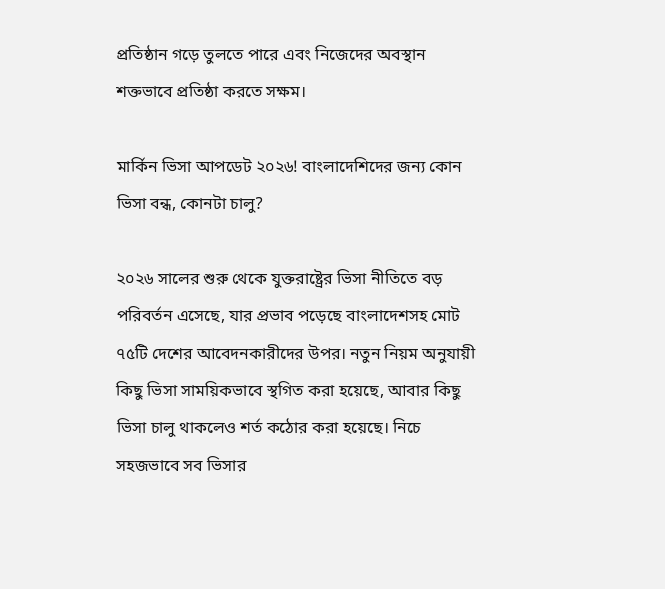প্রতিষ্ঠান গড়ে তুলতে পারে এবং নিজেদের অবস্থান শক্তভাবে প্রতিষ্ঠা করতে সক্ষম।

মার্কিন ভিসা আপডেট ২০২৬! বাংলাদেশিদের জন্য কোন ভিসা বন্ধ, কোনটা চালু?

২০২৬ সালের শুরু থেকে যুক্তরাষ্ট্রের ভিসা নীতিতে বড় পরিবর্তন এসেছে, যার প্রভাব পড়েছে বাংলাদেশসহ মোট ৭৫টি দেশের আবেদনকারীদের উপর। নতুন নিয়ম অনুযায়ী কিছু ভিসা সাময়িকভাবে স্থগিত করা হয়েছে, আবার কিছু ভিসা চালু থাকলেও শর্ত কঠোর করা হয়েছে। নিচে সহজভাবে সব ভিসার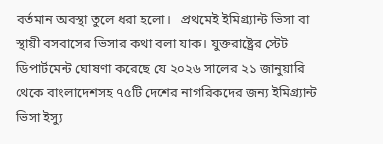বর্তমান অবস্থা তুলে ধরা হলো।   প্রথমেই ইমিগ্র্যান্ট ভিসা বা স্থায়ী বসবাসের ভিসার কথা বলা যাক। যুক্তরাষ্ট্রের স্টেট ডিপার্টমেন্ট ঘোষণা করেছে যে ২০২৬ সালের ২১ জানুয়ারি থেকে বাংলাদেশসহ ৭৫টি দেশের নাগরিকদের জন্য ইমিগ্র্যান্ট ভিসা ইস্যু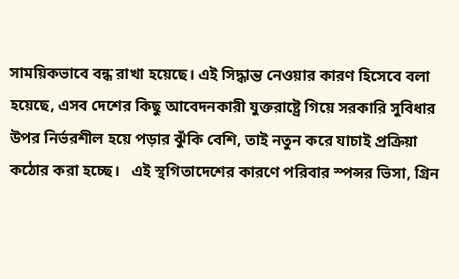সাময়িকভাবে বন্ধ রাখা হয়েছে। এই সিদ্ধান্ত নেওয়ার কারণ হিসেবে বলা হয়েছে, এসব দেশের কিছু আবেদনকারী যুক্তরাষ্ট্রে গিয়ে সরকারি সুবিধার উপর নির্ভরশীল হয়ে পড়ার ঝুঁকি বেশি, তাই নতুন করে যাচাই প্রক্রিয়া কঠোর করা হচ্ছে।   এই স্থগিতাদেশের কারণে পরিবার স্পন্সর ভিসা, গ্রিন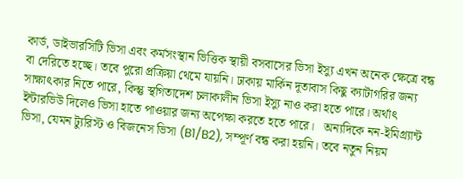কার্ড, ডাইভারসিটি ভিসা এবং কর্মসংস্থান ভিত্তিক স্থায়ী বসবাসের ভিসা ইস্যু এখন অনেক ক্ষেত্রে বন্ধ বা দেরিতে হচ্ছে। তবে পুরো প্রক্রিয়া থেমে যায়নি। ঢাকায় মার্কিন দূতাবাস কিছু ক্যাটাগরির জন্য সাক্ষাৎকার নিতে পারে, কিন্তু স্থগিতাদেশ চলাকালীন ভিসা ইস্যু নাও করা হতে পারে। অর্থাৎ ইন্টারভিউ দিলেও ভিসা হাতে পাওয়ার জন্য অপেক্ষা করতে হতে পারে।   অন্যদিকে নন-ইমিগ্র্যান্ট ভিসা, যেমন ট্যুরিস্ট ও বিজনেস ভিসা (B1/B2), সম্পূর্ণ বন্ধ করা হয়নি। তবে নতুন নিয়ম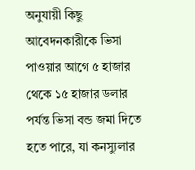অনুযায়ী কিছু আবেদনকারীকে ভিসা পাওয়ার আগে ৫ হাজার থেকে ১৫ হাজার ডলার পর্যন্ত ভিসা বন্ড জমা দিতে হতে পারে, যা কনস্যুলার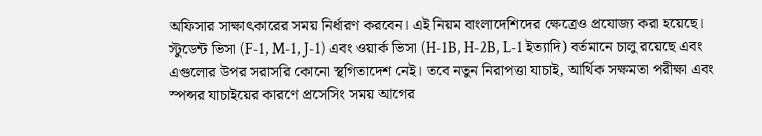অফিসার সাক্ষাৎকারের সময় নির্ধারণ করবেন। এই নিয়ম বাংলাদেশিদের ক্ষেত্রেও প্রযোজ্য করা হয়েছে।   স্টুডেন্ট ভিসা (F-1, M-1, J-1) এবং ওয়ার্ক ভিসা (H-1B, H-2B, L-1 ইত্যাদি) বর্তমানে চালু রয়েছে এবং এগুলোর উপর সরাসরি কোনো স্থগিতাদেশ নেই। তবে নতুন নিরাপত্তা যাচাই, আর্থিক সক্ষমতা পরীক্ষা এবং স্পন্সর যাচাইয়ের কারণে প্রসেসিং সময় আগের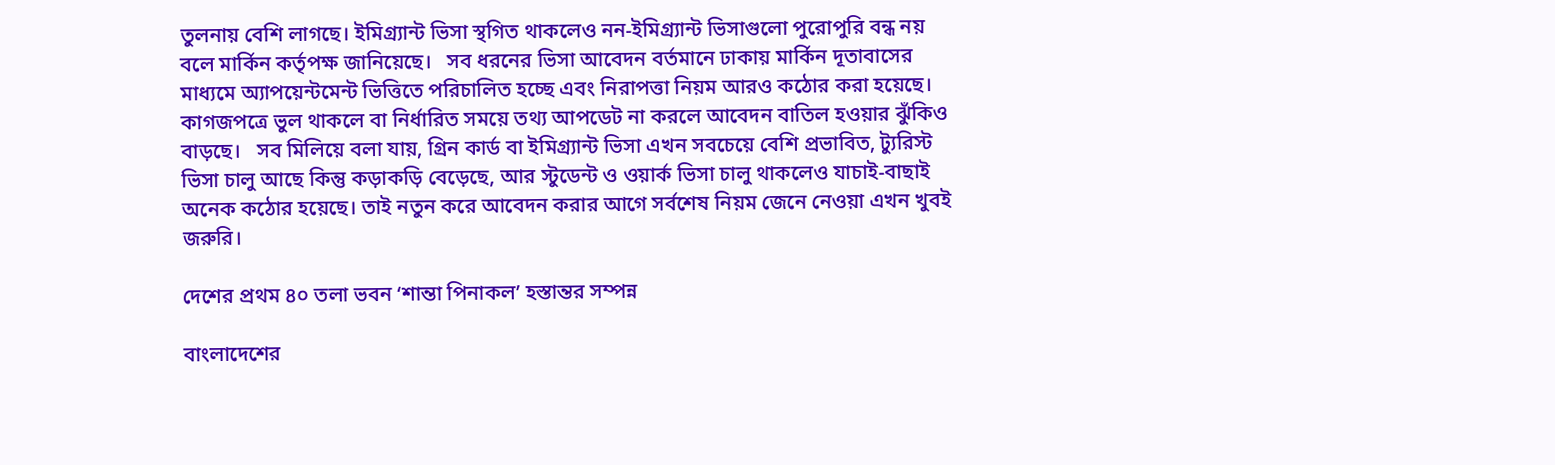তুলনায় বেশি লাগছে। ইমিগ্র্যান্ট ভিসা স্থগিত থাকলেও নন-ইমিগ্র্যান্ট ভিসাগুলো পুরোপুরি বন্ধ নয় বলে মার্কিন কর্তৃপক্ষ জানিয়েছে।   সব ধরনের ভিসা আবেদন বর্তমানে ঢাকায় মার্কিন দূতাবাসের মাধ্যমে অ্যাপয়েন্টমেন্ট ভিত্তিতে পরিচালিত হচ্ছে এবং নিরাপত্তা নিয়ম আরও কঠোর করা হয়েছে। কাগজপত্রে ভুল থাকলে বা নির্ধারিত সময়ে তথ্য আপডেট না করলে আবেদন বাতিল হওয়ার ঝুঁকিও বাড়ছে।   সব মিলিয়ে বলা যায়, গ্রিন কার্ড বা ইমিগ্র্যান্ট ভিসা এখন সবচেয়ে বেশি প্রভাবিত, ট্যুরিস্ট ভিসা চালু আছে কিন্তু কড়াকড়ি বেড়েছে, আর স্টুডেন্ট ও ওয়ার্ক ভিসা চালু থাকলেও যাচাই-বাছাই অনেক কঠোর হয়েছে। তাই নতুন করে আবেদন করার আগে সর্বশেষ নিয়ম জেনে নেওয়া এখন খুবই জরুরি।

দেশের প্রথম ৪০ তলা ভবন ‘শান্তা পিনাকল’ হস্তান্তর সম্পন্ন

বাংলাদেশের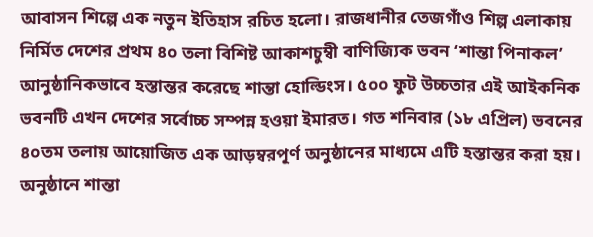আবাসন শিল্পে এক নতুন ইতিহাস রচিত হলো। রাজধানীর তেজগাঁও শিল্প এলাকায় নির্মিত দেশের প্রথম ৪০ তলা বিশিষ্ট আকাশচুম্বী বাণিজ্যিক ভবন ‘শান্তা পিনাকল’ আনুষ্ঠানিকভাবে হস্তান্তর করেছে শান্তা হোল্ডিংস। ৫০০ ফুট উচ্চতার এই আইকনিক ভবনটি এখন দেশের সর্বোচ্চ সম্পন্ন হওয়া ইমারত। গত শনিবার (১৮ এপ্রিল) ভবনের ৪০তম তলায় আয়োজিত এক আড়ম্বরপূর্ণ অনুষ্ঠানের মাধ্যমে এটি হস্তান্তর করা হয়। অনুষ্ঠানে শান্তা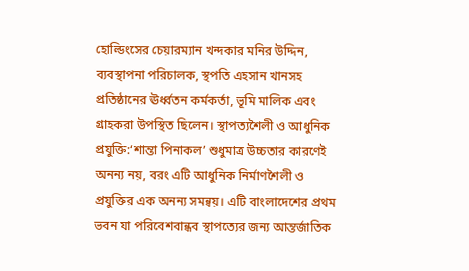হোল্ডিংসের চেয়ারম্যান খন্দকার মনির উদ্দিন, ব্যবস্থাপনা পরিচালক, স্থপতি এহসান খানসহ প্রতিষ্ঠানের ঊর্ধ্বতন কর্মকর্তা, ভূমি মালিক এবং গ্রাহকরা উপস্থিত ছিলেন। স্থাপত্যশৈলী ও আধুনিক প্রযুক্তি:‘শান্তা পিনাকল’ শুধুমাত্র উচ্চতার কারণেই অনন্য নয়, বরং এটি আধুনিক নির্মাণশৈলী ও প্রযুক্তির এক অনন্য সমন্বয়। এটি বাংলাদেশের প্রথম ভবন যা পরিবেশবান্ধব স্থাপত্যের জন্য আন্তর্জাতিক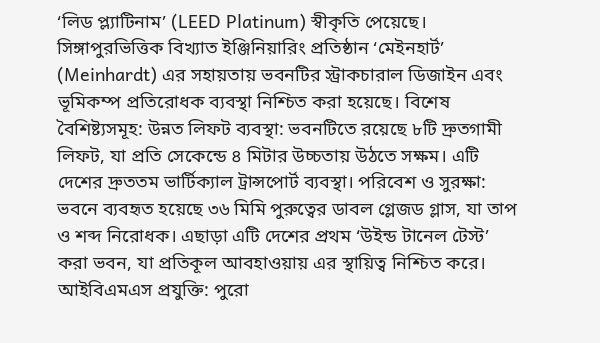‘লিড প্ল্যাটিনাম’ (LEED Platinum) স্বীকৃতি পেয়েছে। সিঙ্গাপুরভিত্তিক বিখ্যাত ইঞ্জিনিয়ারিং প্রতিষ্ঠান ‘মেইনহার্ট’ (Meinhardt) এর সহায়তায় ভবনটির স্ট্রাকচারাল ডিজাইন এবং ভূমিকম্প প্রতিরোধক ব্যবস্থা নিশ্চিত করা হয়েছে। বিশেষ বৈশিষ্ট্যসমূহ: উন্নত লিফট ব্যবস্থা: ভবনটিতে রয়েছে ৮টি দ্রুতগামী লিফট, যা প্রতি সেকেন্ডে ৪ মিটার উচ্চতায় উঠতে সক্ষম। এটি দেশের দ্রুততম ভার্টিক্যাল ট্রান্সপোর্ট ব্যবস্থা। পরিবেশ ও সুরক্ষা: ভবনে ব্যবহৃত হয়েছে ৩৬ মিমি পুরুত্বের ডাবল গ্লেজড গ্লাস, যা তাপ ও শব্দ নিরোধক। এছাড়া এটি দেশের প্রথম ‘উইন্ড টানেল টেস্ট’ করা ভবন, যা প্রতিকূল আবহাওয়ায় এর স্থায়িত্ব নিশ্চিত করে। আইবিএমএস প্রযুক্তি: পুরো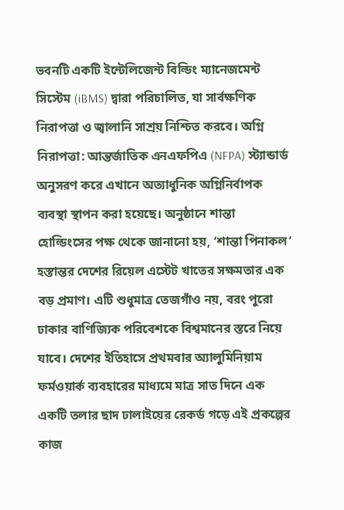ভবনটি একটি ইন্টেলিজেন্ট বিল্ডিং ম্যানেজমেন্ট সিস্টেম (iBMS) দ্বারা পরিচালিত, যা সার্বক্ষণিক নিরাপত্তা ও জ্বালানি সাশ্রয় নিশ্চিত করবে। অগ্নি নিরাপত্তা: আন্তর্জাতিক এনএফপিএ (NFPA) স্ট্যান্ডার্ড অনুসরণ করে এখানে অত্যাধুনিক অগ্নিনির্বাপক ব্যবস্থা স্থাপন করা হয়েছে। অনুষ্ঠানে শান্তা হোল্ডিংসের পক্ষ থেকে জানানো হয়, ‘শান্তা পিনাকল’ হস্তান্তর দেশের রিয়েল এস্টেট খাতের সক্ষমতার এক বড় প্রমাণ। এটি শুধুমাত্র তেজগাঁও নয়, বরং পুরো ঢাকার বাণিজ্যিক পরিবেশকে বিশ্বমানের স্তরে নিয়ে যাবে। দেশের ইতিহাসে প্রথমবার অ্যালুমিনিয়াম ফর্মওয়ার্ক ব্যবহারের মাধ্যমে মাত্র সাত দিনে এক একটি তলার ছাদ ঢালাইয়ের রেকর্ড গড়ে এই প্রকল্পের কাজ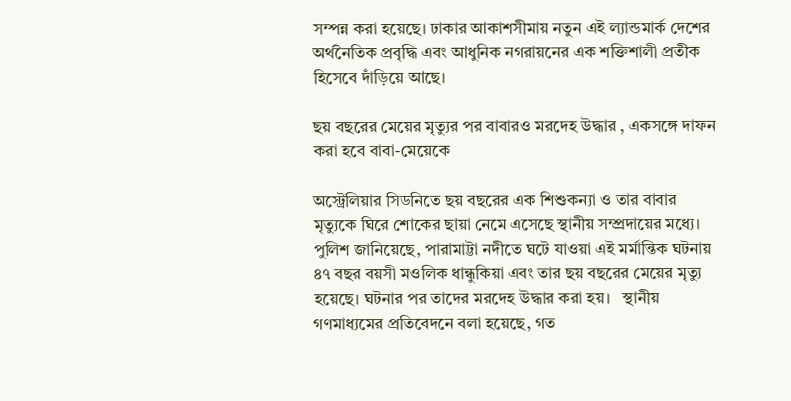সম্পন্ন করা হয়েছে। ঢাকার আকাশসীমায় নতুন এই ল্যান্ডমার্ক দেশের অর্থনৈতিক প্রবৃদ্ধি এবং আধুনিক নগরায়নের এক শক্তিশালী প্রতীক হিসেবে দাঁড়িয়ে আছে।

ছয় বছরের মেয়ের মৃত্যুর পর বাবারও মরদেহ উদ্ধার , একসঙ্গে দাফন করা হবে বাবা-মেয়েকে

অস্ট্রেলিয়ার সিডনিতে ছয় বছরের এক শিশুকন্যা ও তার বাবার মৃত্যুকে ঘিরে শোকের ছায়া নেমে এসেছে স্থানীয় সম্প্রদায়ের মধ্যে। পুলিশ জানিয়েছে, পারামাট্টা নদীতে ঘটে যাওয়া এই মর্মান্তিক ঘটনায় ৪৭ বছর বয়সী মওলিক ধান্ধুকিয়া এবং তার ছয় বছরের মেয়ের মৃত্যু হয়েছে। ঘটনার পর তাদের মরদেহ উদ্ধার করা হয়।   স্থানীয় গণমাধ্যমের প্রতিবেদনে বলা হয়েছে, গত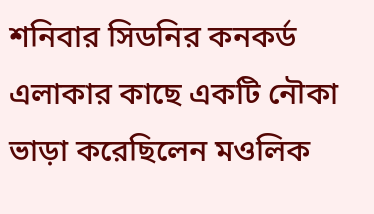শনিবার সিডনির কনকর্ড এলাকার কাছে একটি নৌকা ভাড়া করেছিলেন মওলিক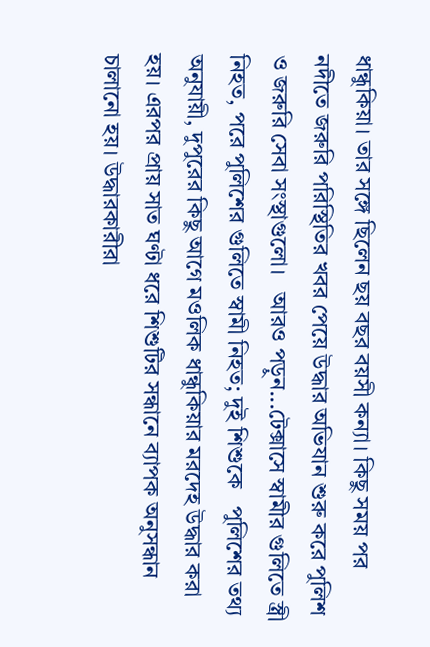ধান্ধুকিয়া। তার সঙ্গে ছিলেন ছয় বছর বয়সী কন্যা। কিছু সময় পর নদীতে জরুরি পরিস্থিতির খবর পেয়ে উদ্ধার অভিযান শুরু করে পুলিশ ও জরুরি সেবা সংস্থাগুলো।   আরও পড়ুন...টেক্সাসে স্বামীর গুলিতে স্ত্রী নিহত, পরে পুলিশের গুলিতে স্বামী নিহত; দুই শিশুকে   পুলিশের তথ্য অনুযায়ী, দুপুরের কিছু আগে মওলিক ধান্ধুকিয়ার মরদেহ উদ্ধার করা হয়। এরপর প্রায় সাত ঘণ্টা ধরে শিশুটির সন্ধানে ব্যাপক অনুসন্ধান চালানো হয়। উদ্ধারকারীরা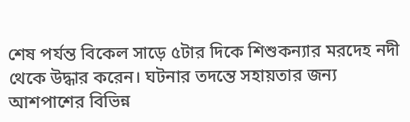শেষ পর্যন্ত বিকেল সাড়ে ৫টার দিকে শিশুকন্যার মরদেহ নদী থেকে উদ্ধার করেন। ঘটনার তদন্তে সহায়তার জন্য আশপাশের বিভিন্ন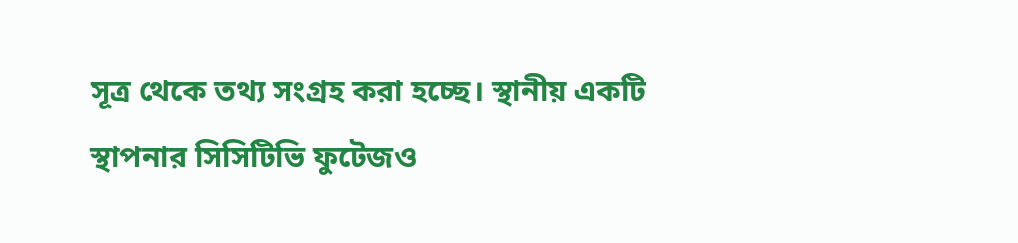সূত্র থেকে তথ্য সংগ্রহ করা হচ্ছে। স্থানীয় একটি স্থাপনার সিসিটিভি ফুটেজও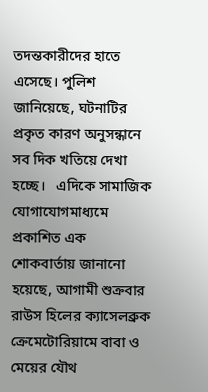তদন্তকারীদের হাতে এসেছে। পুলিশ জানিয়েছে, ঘটনাটির প্রকৃত কারণ অনুসন্ধানে সব দিক খতিয়ে দেখা হচ্ছে।   এদিকে সামাজিক যোগাযোগমাধ্যমে প্রকাশিত এক শোকবার্তায় জানানো হয়েছে, আগামী শুক্রবার রাউস হিলের ক্যাসেলব্রুক ক্রেমেটোরিয়ামে বাবা ও মেয়ের যৌথ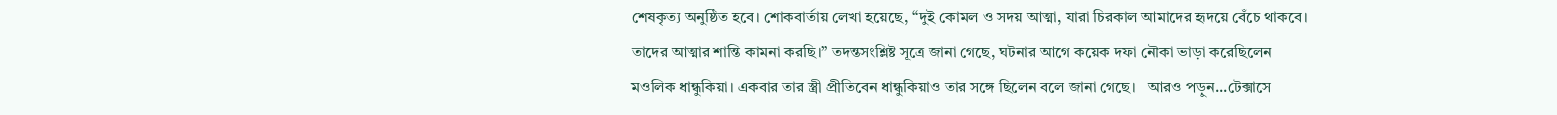শেষকৃত্য অনুষ্ঠিত হবে। শোকবার্তায় লেখা হয়েছে, “দুই কোমল ও সদয় আত্মা, যারা চিরকাল আমাদের হৃদয়ে বেঁচে থাকবে। তাদের আত্মার শান্তি কামনা করছি।” তদন্তসংশ্লিষ্ট সূত্রে জানা গেছে, ঘটনার আগে কয়েক দফা নৌকা ভাড়া করেছিলেন মওলিক ধান্ধুকিয়া। একবার তার স্ত্রী প্রীতিবেন ধান্ধুকিয়াও তার সঙ্গে ছিলেন বলে জানা গেছে।   আরও পড়ুন...টেক্সাসে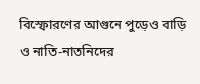বিস্ফোরণের আগুনে পুড়েও বাড়ি ও নাতি-নাতনিদের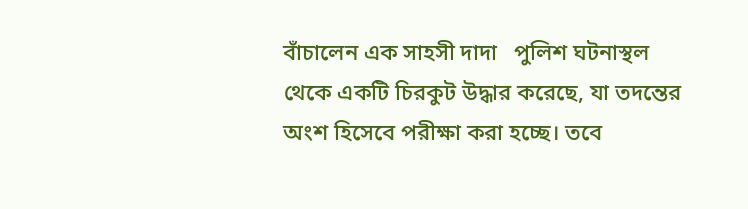বাঁচালেন এক সাহসী দাদা   পুলিশ ঘটনাস্থল থেকে একটি চিরকুট উদ্ধার করেছে, যা তদন্তের অংশ হিসেবে পরীক্ষা করা হচ্ছে। তবে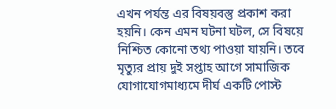এখন পর্যন্ত এর বিষয়বস্তু প্রকাশ করা হয়নি। কেন এমন ঘটনা ঘটল, সে বিষয়ে নিশ্চিত কোনো তথ্য পাওয়া যায়নি। তবে মৃত্যুর প্রায় দুই সপ্তাহ আগে সামাজিক যোগাযোগমাধ্যমে দীর্ঘ একটি পোস্ট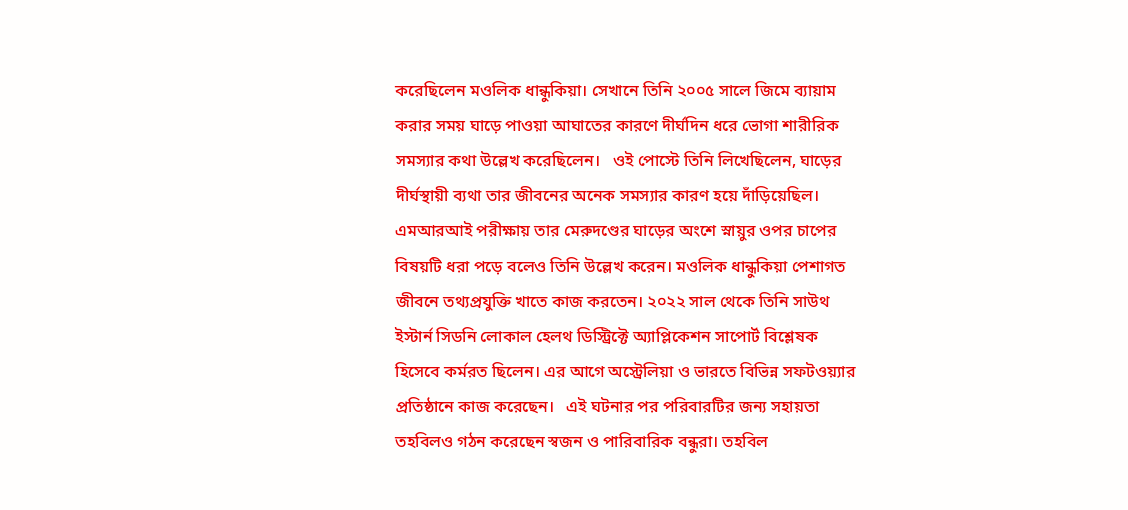করেছিলেন মওলিক ধান্ধুকিয়া। সেখানে তিনি ২০০৫ সালে জিমে ব্যায়াম করার সময় ঘাড়ে পাওয়া আঘাতের কারণে দীর্ঘদিন ধরে ভোগা শারীরিক সমস্যার কথা উল্লেখ করেছিলেন।   ওই পোস্টে তিনি লিখেছিলেন, ঘাড়ের দীর্ঘস্থায়ী ব্যথা তার জীবনের অনেক সমস্যার কারণ হয়ে দাঁড়িয়েছিল। এমআরআই পরীক্ষায় তার মেরুদণ্ডের ঘাড়ের অংশে স্নায়ুর ওপর চাপের বিষয়টি ধরা পড়ে বলেও তিনি উল্লেখ করেন। মওলিক ধান্ধুকিয়া পেশাগত জীবনে তথ্যপ্রযুক্তি খাতে কাজ করতেন। ২০২২ সাল থেকে তিনি সাউথ ইস্টার্ন সিডনি লোকাল হেলথ ডিস্ট্রিক্টে অ্যাপ্লিকেশন সাপোর্ট বিশ্লেষক হিসেবে কর্মরত ছিলেন। এর আগে অস্ট্রেলিয়া ও ভারতে বিভিন্ন সফটওয়্যার প্রতিষ্ঠানে কাজ করেছেন।   এই ঘটনার পর পরিবারটির জন্য সহায়তা তহবিলও গঠন করেছেন স্বজন ও পারিবারিক বন্ধুরা। তহবিল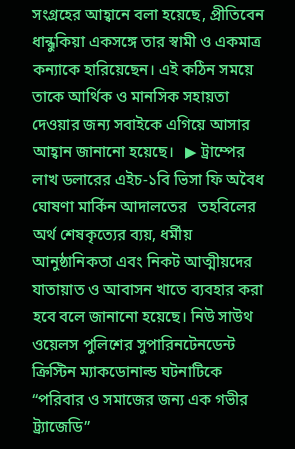সংগ্রহের আহ্বানে বলা হয়েছে, প্রীতিবেন ধান্ধুকিয়া একসঙ্গে তার স্বামী ও একমাত্র কন্যাকে হারিয়েছেন। এই কঠিন সময়ে তাকে আর্থিক ও মানসিক সহায়তা দেওয়ার জন্য সবাইকে এগিয়ে আসার আহ্বান জানানো হয়েছে।   ▶ ট্রাম্পের লাখ ডলারের এইচ-১বি ভিসা ফি অবৈধ ঘোষণা মার্কিন আদালতের   তহবিলের অর্থ শেষকৃত্যের ব্যয়, ধর্মীয় আনুষ্ঠানিকতা এবং নিকট আত্মীয়দের যাতায়াত ও আবাসন খাতে ব্যবহার করা হবে বলে জানানো হয়েছে। নিউ সাউথ ওয়েলস পুলিশের সুপারিনটেনডেন্ট ক্রিস্টিন ম্যাকডোনাল্ড ঘটনাটিকে “পরিবার ও সমাজের জন্য এক গভীর ট্র্যাজেডি”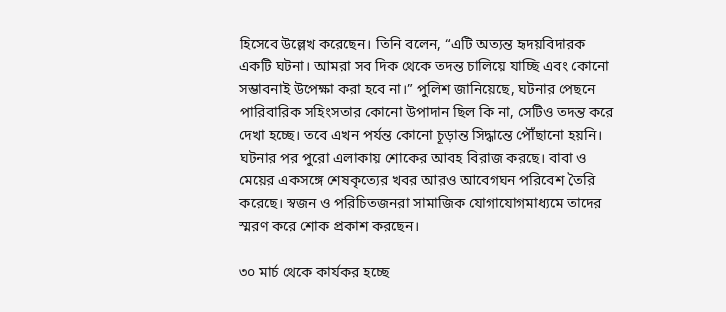হিসেবে উল্লেখ করেছেন। তিনি বলেন, “এটি অত্যন্ত হৃদয়বিদারক একটি ঘটনা। আমরা সব দিক থেকে তদন্ত চালিয়ে যাচ্ছি এবং কোনো সম্ভাবনাই উপেক্ষা করা হবে না।” পুলিশ জানিয়েছে, ঘটনার পেছনে পারিবারিক সহিংসতার কোনো উপাদান ছিল কি না, সেটিও তদন্ত করে দেখা হচ্ছে। তবে এখন পর্যন্ত কোনো চূড়ান্ত সিদ্ধান্তে পৌঁছানো হয়নি।   ঘটনার পর পুরো এলাকায় শোকের আবহ বিরাজ করছে। বাবা ও মেয়ের একসঙ্গে শেষকৃত্যের খবর আরও আবেগঘন পরিবেশ তৈরি করেছে। স্বজন ও পরিচিতজনরা সামাজিক যোগাযোগমাধ্যমে তাদের স্মরণ করে শোক প্রকাশ করছেন।

৩০ মার্চ থেকে কার্যকর হচ্ছে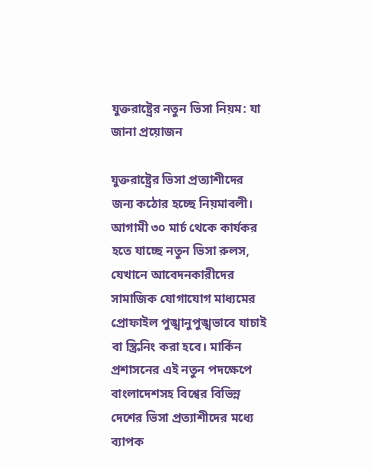যুক্তরাষ্ট্রের নতুন ভিসা নিয়ম: যা জানা প্রয়োজন

যুক্তরাষ্ট্রের ভিসা প্রত্যাশীদের জন্য কঠোর হচ্ছে নিয়মাবলী। আগামী ৩০ মার্চ থেকে কার্যকর হতে যাচ্ছে নতুন ভিসা রুলস, যেখানে আবেদনকারীদের সামাজিক যোগাযোগ মাধ্যমের প্রোফাইল পুঙ্খানুপুঙ্খভাবে যাচাই বা স্ক্রিনিং করা হবে। মার্কিন প্রশাসনের এই নতুন পদক্ষেপে বাংলাদেশসহ বিশ্বের বিভিন্ন দেশের ভিসা প্রত্যাশীদের মধ্যে ব্যাপক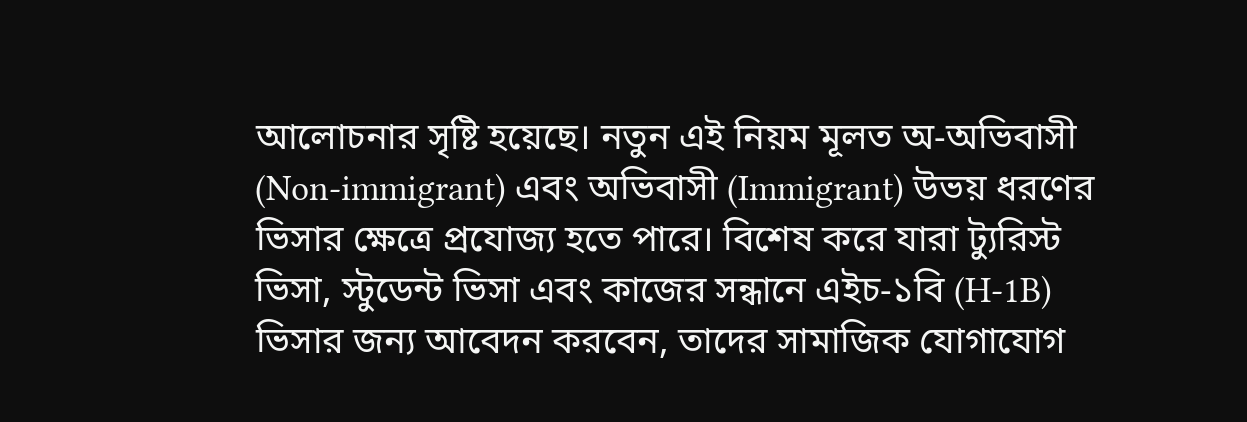আলোচনার সৃষ্টি হয়েছে। নতুন এই নিয়ম মূলত অ-অভিবাসী (Non-immigrant) এবং অভিবাসী (Immigrant) উভয় ধরণের ভিসার ক্ষেত্রে প্রযোজ্য হতে পারে। বিশেষ করে যারা ট্যুরিস্ট ভিসা, স্টুডেন্ট ভিসা এবং কাজের সন্ধানে এইচ-১বি (H-1B) ভিসার জন্য আবেদন করবেন, তাদের সামাজিক যোগাযোগ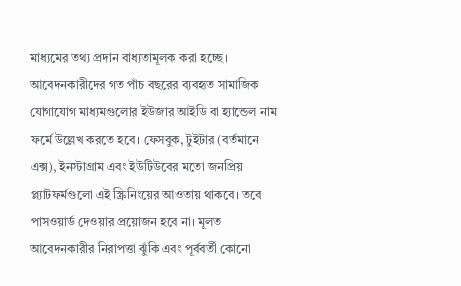মাধ্যমের তথ্য প্রদান বাধ্যতামূলক করা হচ্ছে। আবেদনকারীদের গত পাঁচ বছরের ব্যবহৃত সামাজিক যোগাযোগ মাধ্যমগুলোর ইউজার আইডি বা হ্যান্ডেল নাম ফর্মে উল্লেখ করতে হবে। ফেসবুক, টুইটার (বর্তমানে এক্স), ইনস্টাগ্রাম এবং ইউটিউবের মতো জনপ্রিয় প্ল্যাটফর্মগুলো এই স্ক্রিনিংয়ের আওতায় থাকবে। তবে পাসওয়ার্ড দেওয়ার প্রয়োজন হবে না। মূলত আবেদনকারীর নিরাপত্তা ঝুঁকি এবং পূর্ববর্তী কোনো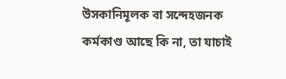উসকানিমূলক বা সন্দেহজনক কর্মকাণ্ড আছে কি না, তা যাচাই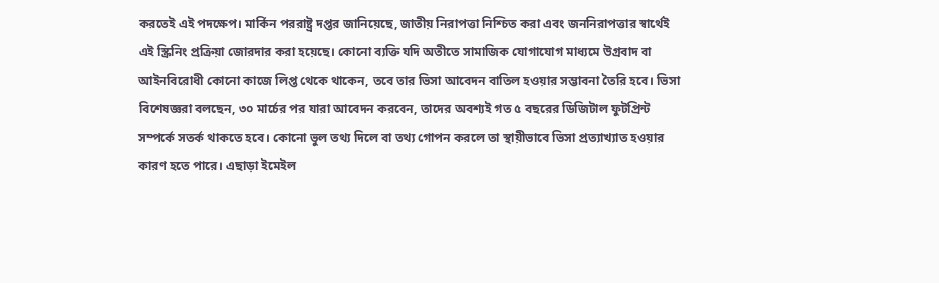করতেই এই পদক্ষেপ। মার্কিন পররাষ্ট্র দপ্তর জানিয়েছে, জাতীয় নিরাপত্তা নিশ্চিত করা এবং জননিরাপত্তার স্বার্থেই এই স্ক্রিনিং প্রক্রিয়া জোরদার করা হয়েছে। কোনো ব্যক্তি যদি অতীতে সামাজিক যোগাযোগ মাধ্যমে উগ্রবাদ বা আইনবিরোধী কোনো কাজে লিপ্ত থেকে থাকেন, তবে তার ভিসা আবেদন বাতিল হওয়ার সম্ভাবনা তৈরি হবে। ভিসা বিশেষজ্ঞরা বলছেন, ৩০ মার্চের পর যারা আবেদন করবেন, তাদের অবশ্যই গত ৫ বছরের ডিজিটাল ফুটপ্রিন্ট সম্পর্কে সতর্ক থাকতে হবে। কোনো ভুল তথ্য দিলে বা তথ্য গোপন করলে তা স্থায়ীভাবে ভিসা প্রত্যাখ্যাত হওয়ার কারণ হতে পারে। এছাড়া ইমেইল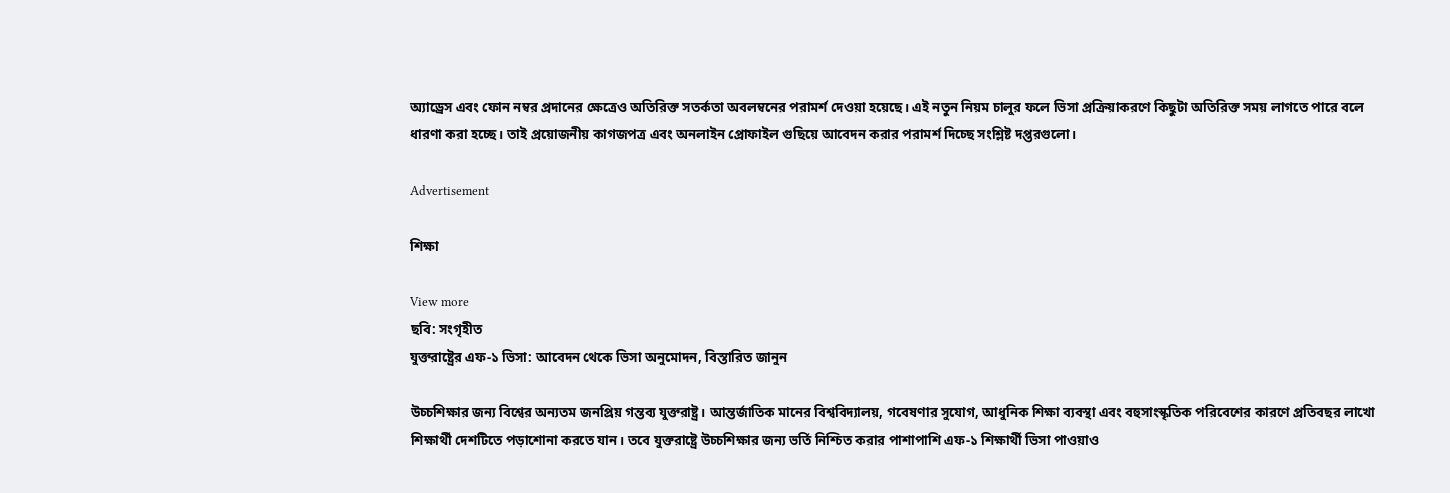অ্যাড্রেস এবং ফোন নম্বর প্রদানের ক্ষেত্রেও অতিরিক্ত সতর্কতা অবলম্বনের পরামর্শ দেওয়া হয়েছে। এই নতুন নিয়ম চালুর ফলে ভিসা প্রক্রিয়াকরণে কিছুটা অতিরিক্ত সময় লাগতে পারে বলে ধারণা করা হচ্ছে। তাই প্রয়োজনীয় কাগজপত্র এবং অনলাইন প্রোফাইল গুছিয়ে আবেদন করার পরামর্শ দিচ্ছে সংশ্লিষ্ট দপ্তরগুলো।

Advertisement

শিক্ষা

View more
ছবি: সংগৃহীত
যুক্তরাষ্ট্রের এফ-১ ভিসা: আবেদন থেকে ভিসা অনুমোদন, বিস্তারিত জানুন

উচ্চশিক্ষার জন্য বিশ্বের অন্যতম জনপ্রিয় গন্তব্য যুক্তরাষ্ট্র। আন্তর্জাতিক মানের বিশ্ববিদ্যালয়, গবেষণার সুযোগ, আধুনিক শিক্ষা ব্যবস্থা এবং বহুসাংস্কৃতিক পরিবেশের কারণে প্রতিবছর লাখো শিক্ষার্থী দেশটিতে পড়াশোনা করতে যান। তবে যুক্তরাষ্ট্রে উচ্চশিক্ষার জন্য ভর্তি নিশ্চিত করার পাশাপাশি এফ-১ শিক্ষার্থী ভিসা পাওয়াও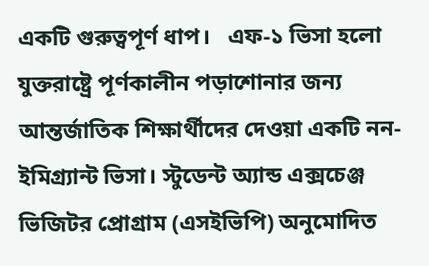একটি গুরুত্বপূর্ণ ধাপ।   এফ-১ ভিসা হলো যুক্তরাষ্ট্রে পূর্ণকালীন পড়াশোনার জন্য আন্তর্জাতিক শিক্ষার্থীদের দেওয়া একটি নন-ইমিগ্র্যান্ট ভিসা। স্টুডেন্ট অ্যান্ড এক্সচেঞ্জ ভিজিটর প্রোগ্রাম (এসইভিপি) অনুমোদিত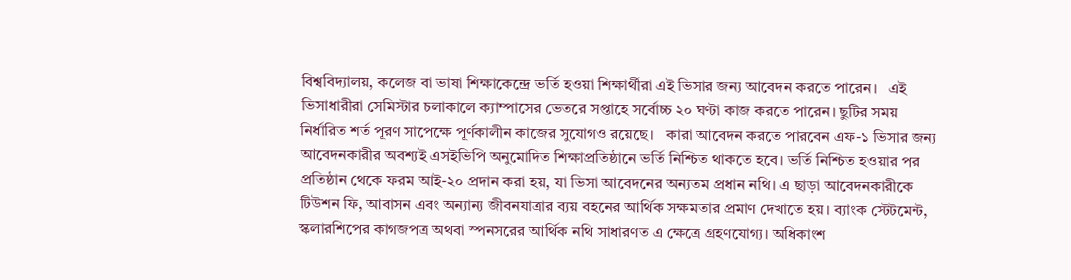বিশ্ববিদ্যালয়, কলেজ বা ভাষা শিক্ষাকেন্দ্রে ভর্তি হওয়া শিক্ষার্থীরা এই ভিসার জন্য আবেদন করতে পারেন।   এই ভিসাধারীরা সেমিস্টার চলাকালে ক্যাম্পাসের ভেতরে সপ্তাহে সর্বোচ্চ ২০ ঘণ্টা কাজ করতে পারেন। ছুটির সময় নির্ধারিত শর্ত পূরণ সাপেক্ষে পূর্ণকালীন কাজের সুযোগও রয়েছে।   কারা আবেদন করতে পারবেন এফ-১ ভিসার জন্য আবেদনকারীর অবশ্যই এসইভিপি অনুমোদিত শিক্ষাপ্রতিষ্ঠানে ভর্তি নিশ্চিত থাকতে হবে। ভর্তি নিশ্চিত হওয়ার পর প্রতিষ্ঠান থেকে ফরম আই-২০ প্রদান করা হয়, যা ভিসা আবেদনের অন্যতম প্রধান নথি। এ ছাড়া আবেদনকারীকে টিউশন ফি, আবাসন এবং অন্যান্য জীবনযাত্রার ব্যয় বহনের আর্থিক সক্ষমতার প্রমাণ দেখাতে হয়। ব্যাংক স্টেটমেন্ট, স্কলারশিপের কাগজপত্র অথবা স্পনসরের আর্থিক নথি সাধারণত এ ক্ষেত্রে গ্রহণযোগ্য। অধিকাংশ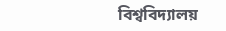বিশ্ববিদ্যালয়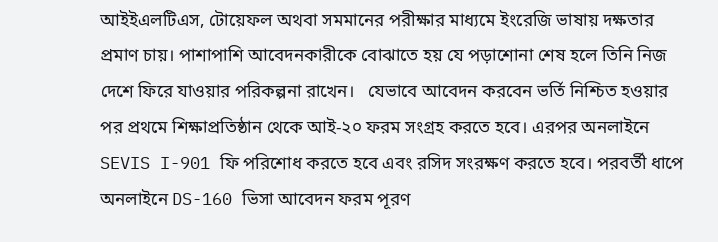আইইএলটিএস, টোয়েফল অথবা সমমানের পরীক্ষার মাধ্যমে ইংরেজি ভাষায় দক্ষতার প্রমাণ চায়। পাশাপাশি আবেদনকারীকে বোঝাতে হয় যে পড়াশোনা শেষ হলে তিনি নিজ দেশে ফিরে যাওয়ার পরিকল্পনা রাখেন।   যেভাবে আবেদন করবেন ভর্তি নিশ্চিত হওয়ার পর প্রথমে শিক্ষাপ্রতিষ্ঠান থেকে আই-২০ ফরম সংগ্রহ করতে হবে। এরপর অনলাইনে SEVIS I-901 ফি পরিশোধ করতে হবে এবং রসিদ সংরক্ষণ করতে হবে। পরবর্তী ধাপে অনলাইনে DS-160 ভিসা আবেদন ফরম পূরণ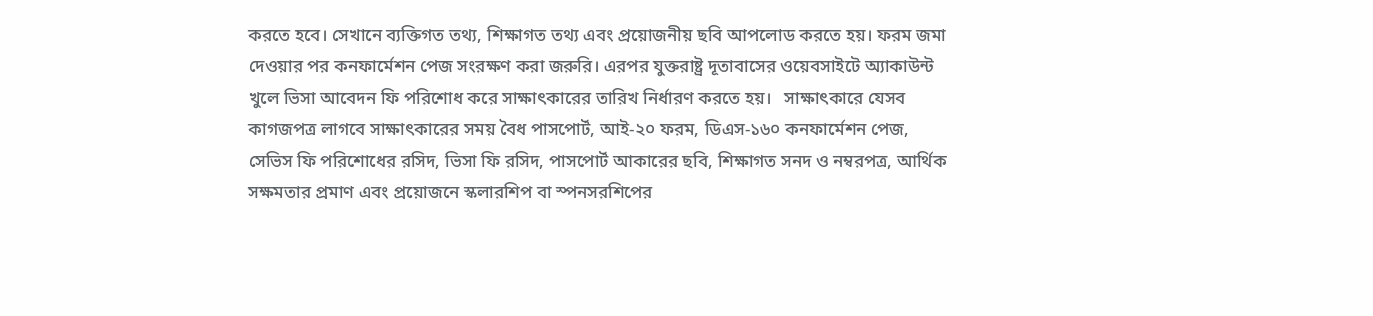করতে হবে। সেখানে ব্যক্তিগত তথ্য, শিক্ষাগত তথ্য এবং প্রয়োজনীয় ছবি আপলোড করতে হয়। ফরম জমা দেওয়ার পর কনফার্মেশন পেজ সংরক্ষণ করা জরুরি। এরপর যুক্তরাষ্ট্র দূতাবাসের ওয়েবসাইটে অ্যাকাউন্ট খুলে ভিসা আবেদন ফি পরিশোধ করে সাক্ষাৎকারের তারিখ নির্ধারণ করতে হয়।   সাক্ষাৎকারে যেসব কাগজপত্র লাগবে সাক্ষাৎকারের সময় বৈধ পাসপোর্ট, আই-২০ ফরম, ডিএস-১৬০ কনফার্মেশন পেজ, সেভিস ফি পরিশোধের রসিদ, ভিসা ফি রসিদ, পাসপোর্ট আকারের ছবি, শিক্ষাগত সনদ ও নম্বরপত্র, আর্থিক সক্ষমতার প্রমাণ এবং প্রয়োজনে স্কলারশিপ বা স্পনসরশিপের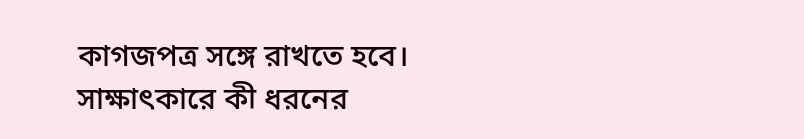কাগজপত্র সঙ্গে রাখতে হবে।   সাক্ষাৎকারে কী ধরনের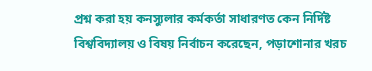প্রশ্ন করা হয় কনস্যুলার কর্মকর্তা সাধারণত কেন নির্দিষ্ট বিশ্ববিদ্যালয় ও বিষয় নির্বাচন করেছেন, পড়াশোনার খরচ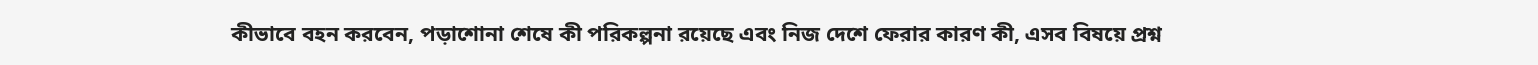কীভাবে বহন করবেন, পড়াশোনা শেষে কী পরিকল্পনা রয়েছে এবং নিজ দেশে ফেরার কারণ কী, এসব বিষয়ে প্রশ্ন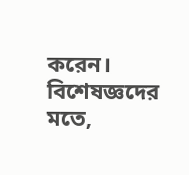করেন। বিশেষজ্ঞদের মতে,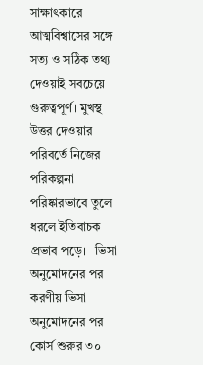সাক্ষাৎকারে আত্মবিশ্বাসের সঙ্গে সত্য ও সঠিক তথ্য দেওয়াই সবচেয়ে গুরুত্বপূর্ণ। মুখস্থ উত্তর দেওয়ার পরিবর্তে নিজের পরিকল্পনা পরিষ্কারভাবে তুলে ধরলে ইতিবাচক প্রভাব পড়ে।   ভিসা অনুমোদনের পর করণীয় ভিসা অনুমোদনের পর কোর্স শুরুর ৩০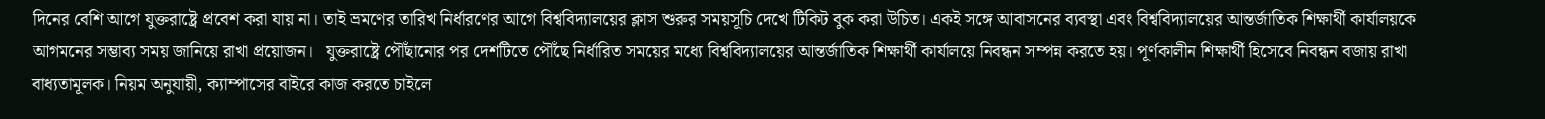দিনের বেশি আগে যুক্তরাষ্ট্রে প্রবেশ করা যায় না। তাই ভ্রমণের তারিখ নির্ধারণের আগে বিশ্ববিদ্যালয়ের ক্লাস শুরুর সময়সূচি দেখে টিকিট বুক করা উচিত। একই সঙ্গে আবাসনের ব্যবস্থা এবং বিশ্ববিদ্যালয়ের আন্তর্জাতিক শিক্ষার্থী কার্যালয়কে আগমনের সম্ভাব্য সময় জানিয়ে রাখা প্রয়োজন।   যুক্তরাষ্ট্রে পৌঁছানোর পর দেশটিতে পৌঁছে নির্ধারিত সময়ের মধ্যে বিশ্ববিদ্যালয়ের আন্তর্জাতিক শিক্ষার্থী কার্যালয়ে নিবন্ধন সম্পন্ন করতে হয়। পূর্ণকালীন শিক্ষার্থী হিসেবে নিবন্ধন বজায় রাখা বাধ্যতামূলক। নিয়ম অনুযায়ী, ক্যাম্পাসের বাইরে কাজ করতে চাইলে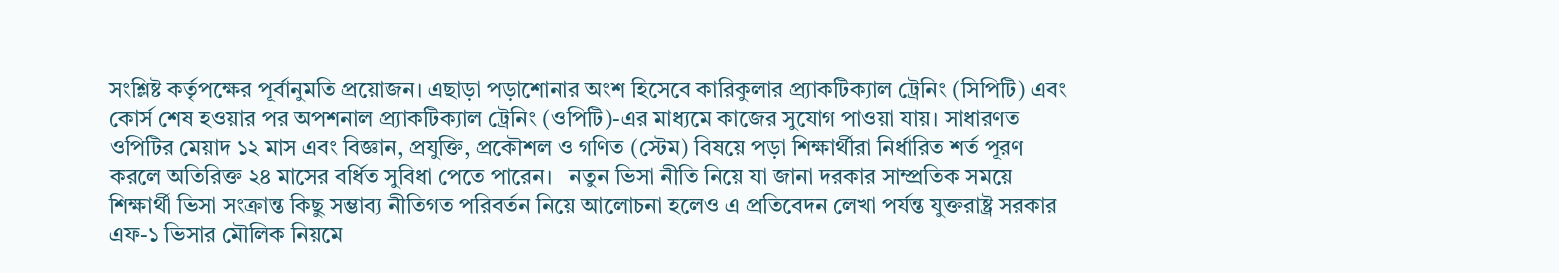সংশ্লিষ্ট কর্তৃপক্ষের পূর্বানুমতি প্রয়োজন। এছাড়া পড়াশোনার অংশ হিসেবে কারিকুলার প্র্যাকটিক্যাল ট্রেনিং (সিপিটি) এবং কোর্স শেষ হওয়ার পর অপশনাল প্র্যাকটিক্যাল ট্রেনিং (ওপিটি)-এর মাধ্যমে কাজের সুযোগ পাওয়া যায়। সাধারণত ওপিটির মেয়াদ ১২ মাস এবং বিজ্ঞান, প্রযুক্তি, প্রকৌশল ও গণিত (স্টেম) বিষয়ে পড়া শিক্ষার্থীরা নির্ধারিত শর্ত পূরণ করলে অতিরিক্ত ২৪ মাসের বর্ধিত সুবিধা পেতে পারেন।   নতুন ভিসা নীতি নিয়ে যা জানা দরকার সাম্প্রতিক সময়ে শিক্ষার্থী ভিসা সংক্রান্ত কিছু সম্ভাব্য নীতিগত পরিবর্তন নিয়ে আলোচনা হলেও এ প্রতিবেদন লেখা পর্যন্ত যুক্তরাষ্ট্র সরকার এফ-১ ভিসার মৌলিক নিয়মে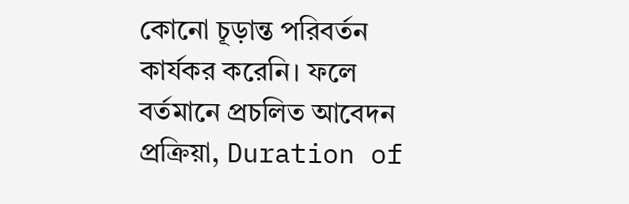কোনো চূড়ান্ত পরিবর্তন কার্যকর করেনি। ফলে বর্তমানে প্রচলিত আবেদন প্রক্রিয়া, Duration of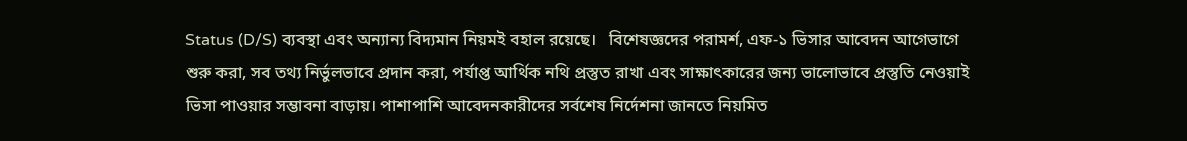Status (D/S) ব্যবস্থা এবং অন্যান্য বিদ্যমান নিয়মই বহাল রয়েছে।   বিশেষজ্ঞদের পরামর্শ, এফ-১ ভিসার আবেদন আগেভাগে শুরু করা, সব তথ্য নির্ভুলভাবে প্রদান করা, পর্যাপ্ত আর্থিক নথি প্রস্তুত রাখা এবং সাক্ষাৎকারের জন্য ভালোভাবে প্রস্তুতি নেওয়াই ভিসা পাওয়ার সম্ভাবনা বাড়ায়। পাশাপাশি আবেদনকারীদের সর্বশেষ নির্দেশনা জানতে নিয়মিত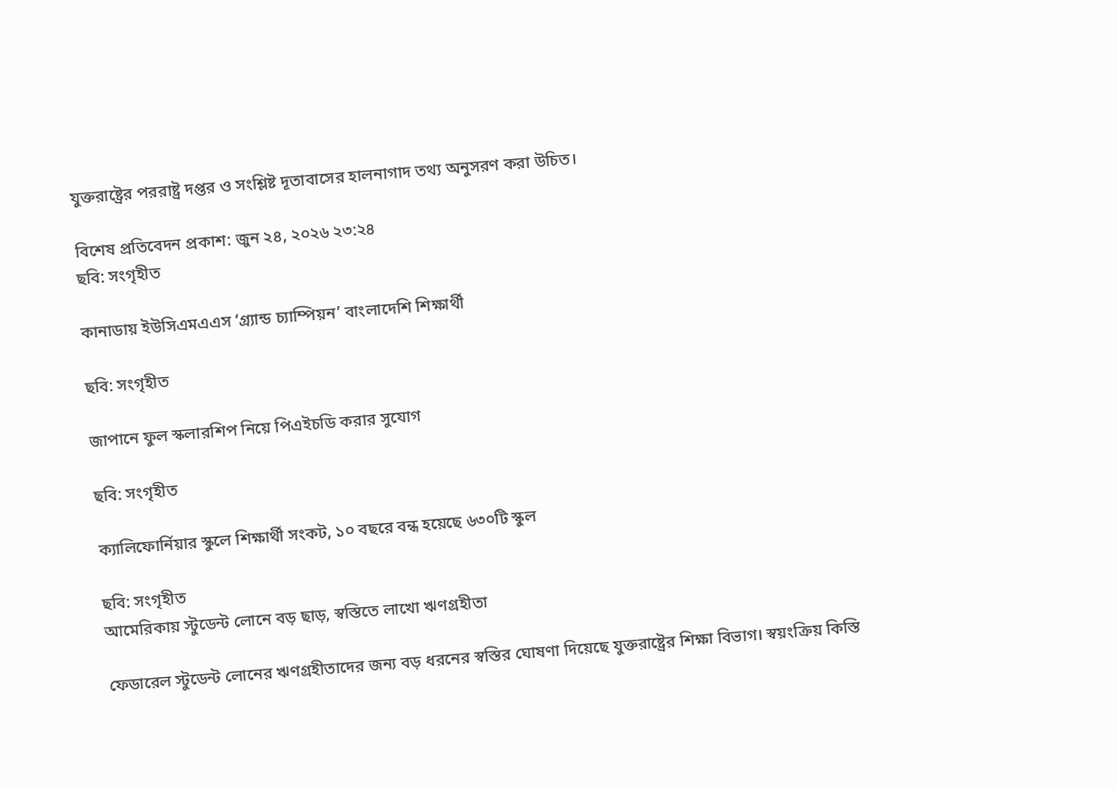যুক্তরাষ্ট্রের পররাষ্ট্র দপ্তর ও সংশ্লিষ্ট দূতাবাসের হালনাগাদ তথ্য অনুসরণ করা উচিত।

বিশেষ প্রতিবেদন প্রকাশ: জুন ২৪, ২০২৬ ২৩:২৪
ছবি: সংগৃহীত

কানাডায় ইউসিএমএএস ‘গ্র্যান্ড চ্যাম্পিয়ন’ বাংলাদেশি শিক্ষার্থী

ছবি: সংগৃহীত

জাপানে ফুল স্কলারশিপ নিয়ে পিএইচডি করার সুযোগ

ছবি: সংগৃহীত

ক্যালিফোর্নিয়ার স্কুলে শিক্ষার্থী সংকট, ১০ বছরে বন্ধ হয়েছে ৬৩০টি স্কুল

ছবি: সংগৃহীত
আমেরিকায় স্টুডেন্ট লোনে বড় ছাড়, স্বস্তিতে লাখো ঋণগ্রহীতা

ফেডারেল স্টুডেন্ট লোনের ঋণগ্রহীতাদের জন্য বড় ধরনের স্বস্তির ঘোষণা দিয়েছে যুক্তরাষ্ট্রের শিক্ষা বিভাগ। স্বয়ংক্রিয় কিস্তি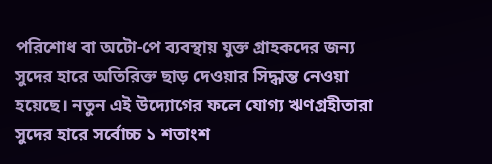পরিশোধ বা অটো-পে ব্যবস্থায় যুক্ত গ্রাহকদের জন্য সুদের হারে অতিরিক্ত ছাড় দেওয়ার সিদ্ধান্ত নেওয়া হয়েছে। নতুন এই উদ্যোগের ফলে যোগ্য ঋণগ্রহীতারা সুদের হারে সর্বোচ্চ ১ শতাংশ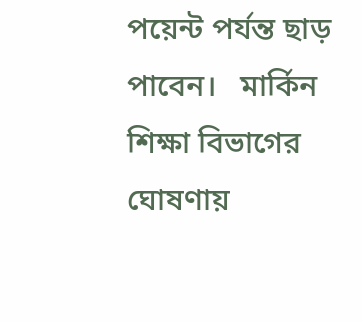পয়েন্ট পর্যন্ত ছাড় পাবেন।   মার্কিন শিক্ষা বিভাগের ঘোষণায়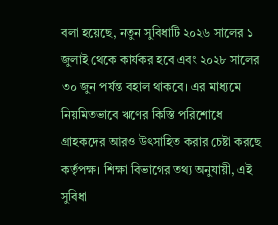বলা হয়েছে, নতুন সুবিধাটি ২০২৬ সালের ১ জুলাই থেকে কার্যকর হবে এবং ২০২৮ সালের ৩০ জুন পর্যন্ত বহাল থাকবে। এর মাধ্যমে নিয়মিতভাবে ঋণের কিস্তি পরিশোধে গ্রাহকদের আরও উৎসাহিত করার চেষ্টা করছে কর্তৃপক্ষ। শিক্ষা বিভাগের তথ্য অনুযায়ী, এই সুবিধা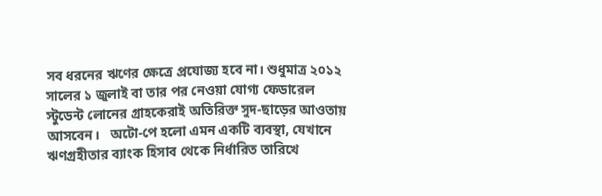সব ধরনের ঋণের ক্ষেত্রে প্রযোজ্য হবে না। শুধুমাত্র ২০১২ সালের ১ জুলাই বা তার পর নেওয়া যোগ্য ফেডারেল স্টুডেন্ট লোনের গ্রাহকেরাই অতিরিক্ত সুদ-ছাড়ের আওতায় আসবেন।   অটো-পে হলো এমন একটি ব্যবস্থা, যেখানে ঋণগ্রহীতার ব্যাংক হিসাব থেকে নির্ধারিত তারিখে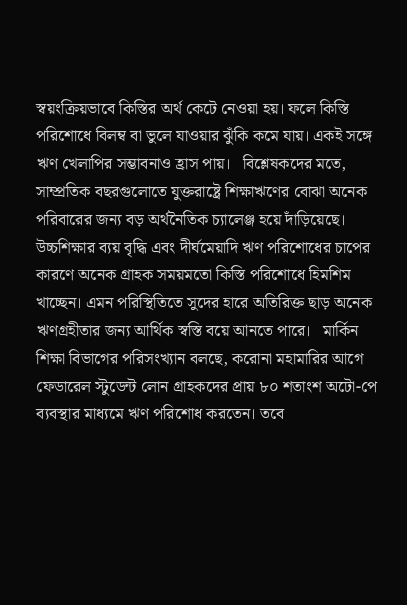স্বয়ংক্রিয়ভাবে কিস্তির অর্থ কেটে নেওয়া হয়। ফলে কিস্তি পরিশোধে বিলম্ব বা ভুলে যাওয়ার ঝুঁকি কমে যায়। একই সঙ্গে ঋণ খেলাপির সম্ভাবনাও হ্রাস পায়।   বিশ্লেষকদের মতে, সাম্প্রতিক বছরগুলোতে যুক্তরাষ্ট্রে শিক্ষাঋণের বোঝা অনেক পরিবারের জন্য বড় অর্থনৈতিক চ্যালেঞ্জ হয়ে দাঁড়িয়েছে। উচ্চশিক্ষার ব্যয় বৃদ্ধি এবং দীর্ঘমেয়াদি ঋণ পরিশোধের চাপের কারণে অনেক গ্রাহক সময়মতো কিস্তি পরিশোধে হিমশিম খাচ্ছেন। এমন পরিস্থিতিতে সুদের হারে অতিরিক্ত ছাড় অনেক ঋণগ্রহীতার জন্য আর্থিক স্বস্তি বয়ে আনতে পারে।   মার্কিন শিক্ষা বিভাগের পরিসংখ্যান বলছে, করোনা মহামারির আগে ফেডারেল স্টুডেন্ট লোন গ্রাহকদের প্রায় ৮০ শতাংশ অটো-পে ব্যবস্থার মাধ্যমে ঋণ পরিশোধ করতেন। তবে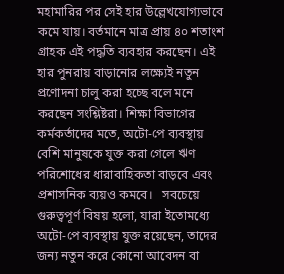মহামারির পর সেই হার উল্লেখযোগ্যভাবে কমে যায়। বর্তমানে মাত্র প্রায় ৪০ শতাংশ গ্রাহক এই পদ্ধতি ব্যবহার করছেন। এই হার পুনরায় বাড়ানোর লক্ষ্যেই নতুন প্রণোদনা চালু করা হচ্ছে বলে মনে করছেন সংশ্লিষ্টরা। শিক্ষা বিভাগের কর্মকর্তাদের মতে, অটো-পে ব্যবস্থায় বেশি মানুষকে যুক্ত করা গেলে ঋণ পরিশোধের ধারাবাহিকতা বাড়বে এবং প্রশাসনিক ব্যয়ও কমবে।   সবচেয়ে গুরুত্বপূর্ণ বিষয় হলো, যারা ইতোমধ্যে অটো-পে ব্যবস্থায় যুক্ত রয়েছেন, তাদের জন্য নতুন করে কোনো আবেদন বা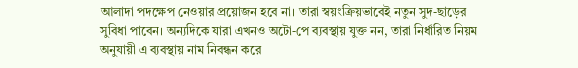আলাদা পদক্ষেপ নেওয়ার প্রয়োজন হবে না। তারা স্বয়ংক্রিয়ভাবেই নতুন সুদ-ছাড়ের সুবিধা পাবেন। অন্যদিকে যারা এখনও অটো-পে ব্যবস্থায় যুক্ত নন, তারা নির্ধারিত নিয়ম অনুযায়ী এ ব্যবস্থায় নাম নিবন্ধন করে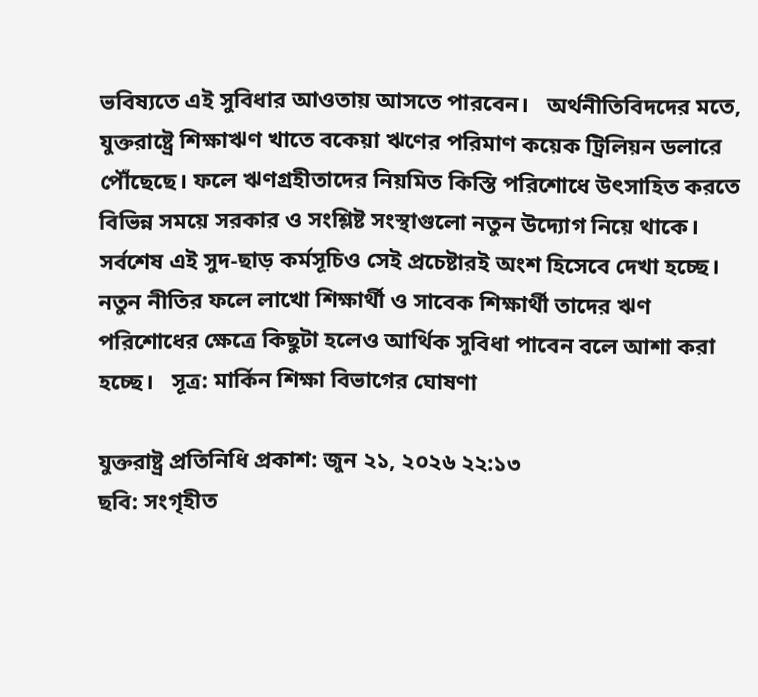ভবিষ্যতে এই সুবিধার আওতায় আসতে পারবেন।   অর্থনীতিবিদদের মতে, যুক্তরাষ্ট্রে শিক্ষাঋণ খাতে বকেয়া ঋণের পরিমাণ কয়েক ট্রিলিয়ন ডলারে পৌঁছেছে। ফলে ঋণগ্রহীতাদের নিয়মিত কিস্তি পরিশোধে উৎসাহিত করতে বিভিন্ন সময়ে সরকার ও সংশ্লিষ্ট সংস্থাগুলো নতুন উদ্যোগ নিয়ে থাকে। সর্বশেষ এই সুদ-ছাড় কর্মসূচিও সেই প্রচেষ্টারই অংশ হিসেবে দেখা হচ্ছে।   নতুন নীতির ফলে লাখো শিক্ষার্থী ও সাবেক শিক্ষার্থী তাদের ঋণ পরিশোধের ক্ষেত্রে কিছুটা হলেও আর্থিক সুবিধা পাবেন বলে আশা করা হচ্ছে।   সূত্র: মার্কিন শিক্ষা বিভাগের ঘোষণা

যুক্তরাষ্ট্র প্রতিনিধি প্রকাশ: জুন ২১, ২০২৬ ২২:১৩
ছবি: সংগৃহীত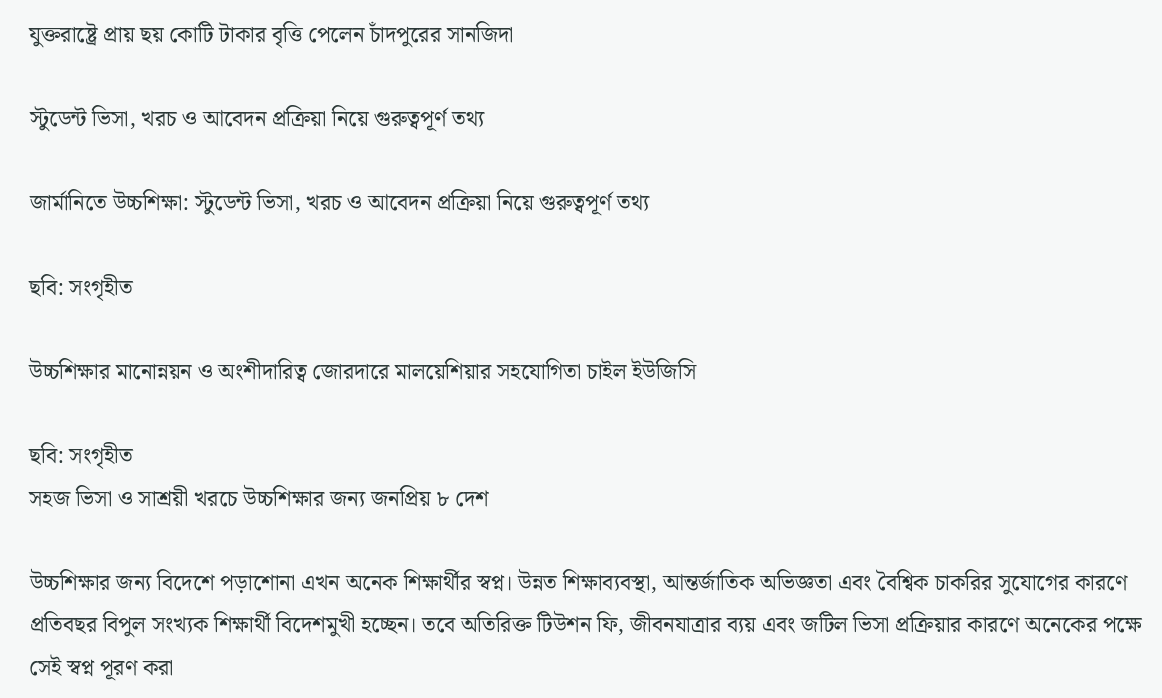যুক্তরাষ্ট্রে প্রায় ছয় কোটি টাকার বৃত্তি পেলেন চাঁদপুরের সানজিদা

স্টুডেন্ট ভিসা, খরচ ও আবেদন প্রক্রিয়া নিয়ে গুরুত্বপূর্ণ তথ্য

জার্মানিতে উচ্চশিক্ষা: স্টুডেন্ট ভিসা, খরচ ও আবেদন প্রক্রিয়া নিয়ে গুরুত্বপূর্ণ তথ্য

ছবি: সংগৃহীত

উচ্চশিক্ষার মানোন্নয়ন ও অংশীদারিত্ব জোরদারে মালয়েশিয়ার সহযোগিতা চাইল ইউজিসি

ছবি: সংগৃহীত
সহজ ভিসা ও সাশ্রয়ী খরচে উচ্চশিক্ষার জন্য জনপ্রিয় ৮ দেশ

উচ্চশিক্ষার জন্য বিদেশে পড়াশোনা এখন অনেক শিক্ষার্থীর স্বপ্ন। উন্নত শিক্ষাব্যবস্থা, আন্তর্জাতিক অভিজ্ঞতা এবং বৈশ্বিক চাকরির সুযোগের কারণে প্রতিবছর বিপুল সংখ্যক শিক্ষার্থী বিদেশমুখী হচ্ছেন। তবে অতিরিক্ত টিউশন ফি, জীবনযাত্রার ব্যয় এবং জটিল ভিসা প্রক্রিয়ার কারণে অনেকের পক্ষে সেই স্বপ্ন পূরণ করা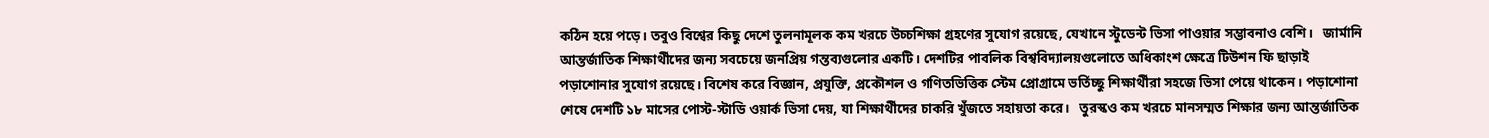কঠিন হয়ে পড়ে। তবুও বিশ্বের কিছু দেশে তুলনামূলক কম খরচে উচ্চশিক্ষা গ্রহণের সুযোগ রয়েছে, যেখানে স্টুডেন্ট ভিসা পাওয়ার সম্ভাবনাও বেশি।   জার্মানি আন্তর্জাতিক শিক্ষার্থীদের জন্য সবচেয়ে জনপ্রিয় গন্তব্যগুলোর একটি। দেশটির পাবলিক বিশ্ববিদ্যালয়গুলোতে অধিকাংশ ক্ষেত্রে টিউশন ফি ছাড়াই পড়াশোনার সুযোগ রয়েছে। বিশেষ করে বিজ্ঞান, প্রযুক্তি, প্রকৌশল ও গণিতভিত্তিক স্টেম প্রোগ্রামে ভর্তিচ্ছু শিক্ষার্থীরা সহজে ভিসা পেয়ে থাকেন। পড়াশোনা শেষে দেশটি ১৮ মাসের পোস্ট-স্টাডি ওয়ার্ক ভিসা দেয়, যা শিক্ষার্থীদের চাকরি খুঁজতে সহায়তা করে।   তুরস্কও কম খরচে মানসম্মত শিক্ষার জন্য আন্তর্জাতিক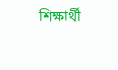শিক্ষার্থী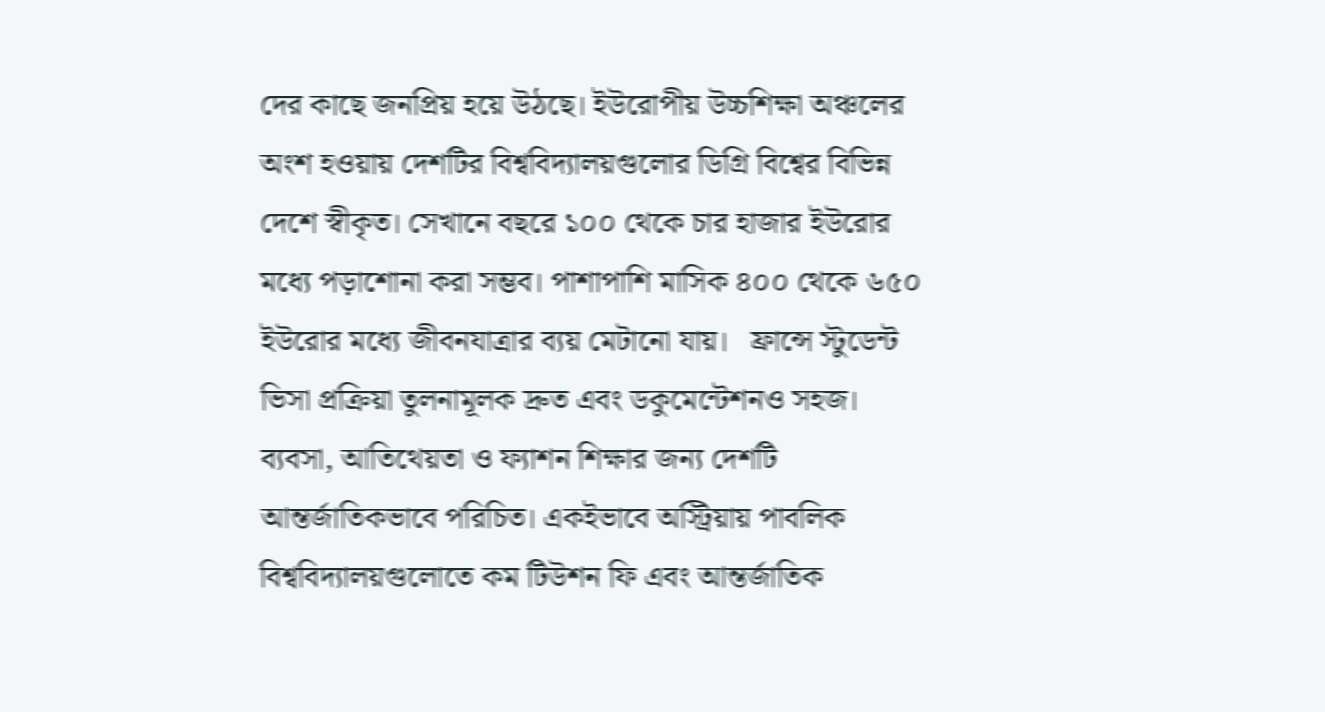দের কাছে জনপ্রিয় হয়ে উঠছে। ইউরোপীয় উচ্চশিক্ষা অঞ্চলের অংশ হওয়ায় দেশটির বিশ্ববিদ্যালয়গুলোর ডিগ্রি বিশ্বের বিভিন্ন দেশে স্বীকৃত। সেখানে বছরে ১০০ থেকে চার হাজার ইউরোর মধ্যে পড়াশোনা করা সম্ভব। পাশাপাশি মাসিক ৪০০ থেকে ৬৫০ ইউরোর মধ্যে জীবনযাত্রার ব্যয় মেটানো যায়।   ফ্রান্সে স্টুডেন্ট ভিসা প্রক্রিয়া তুলনামূলক দ্রুত এবং ডকুমেন্টেশনও সহজ। ব্যবসা, আতিথেয়তা ও ফ্যাশন শিক্ষার জন্য দেশটি আন্তর্জাতিকভাবে পরিচিত। একইভাবে অস্ট্রিয়ায় পাবলিক বিশ্ববিদ্যালয়গুলোতে কম টিউশন ফি এবং আন্তর্জাতিক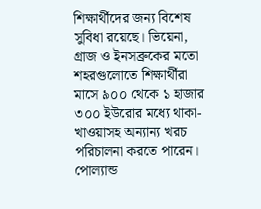শিক্ষার্থীদের জন্য বিশেষ সুবিধা রয়েছে। ভিয়েনা, গ্রাজ ও ইনসব্রুকের মতো শহরগুলোতে শিক্ষার্থীরা মাসে ৯০০ থেকে ১ হাজার ৩০০ ইউরোর মধ্যে থাকা-খাওয়াসহ অন্যান্য খরচ পরিচালনা করতে পারেন।   পোল্যান্ড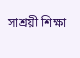সাশ্রয়ী শিক্ষা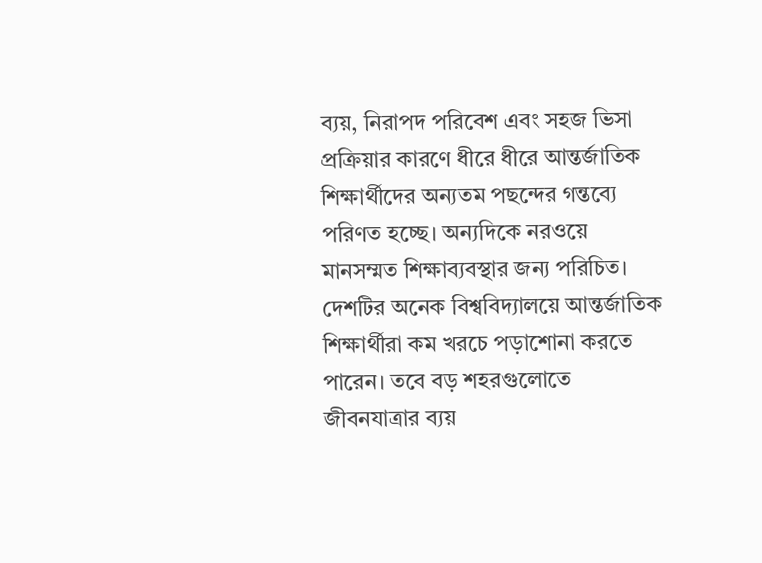ব্যয়, নিরাপদ পরিবেশ এবং সহজ ভিসা প্রক্রিয়ার কারণে ধীরে ধীরে আন্তর্জাতিক শিক্ষার্থীদের অন্যতম পছন্দের গন্তব্যে পরিণত হচ্ছে। অন্যদিকে নরওয়ে মানসম্মত শিক্ষাব্যবস্থার জন্য পরিচিত। দেশটির অনেক বিশ্ববিদ্যালয়ে আন্তর্জাতিক শিক্ষার্থীরা কম খরচে পড়াশোনা করতে পারেন। তবে বড় শহরগুলোতে জীবনযাত্রার ব্যয়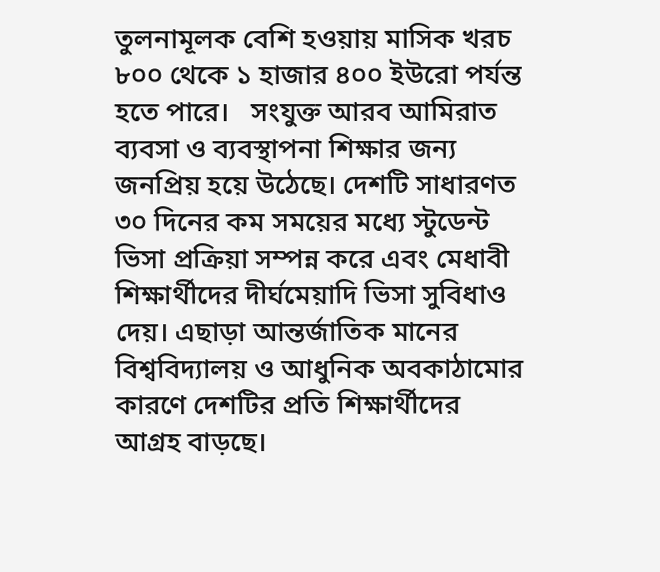তুলনামূলক বেশি হওয়ায় মাসিক খরচ ৮০০ থেকে ১ হাজার ৪০০ ইউরো পর্যন্ত হতে পারে।   সংযুক্ত আরব আমিরাত ব্যবসা ও ব্যবস্থাপনা শিক্ষার জন্য জনপ্রিয় হয়ে উঠেছে। দেশটি সাধারণত ৩০ দিনের কম সময়ের মধ্যে স্টুডেন্ট ভিসা প্রক্রিয়া সম্পন্ন করে এবং মেধাবী শিক্ষার্থীদের দীর্ঘমেয়াদি ভিসা সুবিধাও দেয়। এছাড়া আন্তর্জাতিক মানের বিশ্ববিদ্যালয় ও আধুনিক অবকাঠামোর কারণে দেশটির প্রতি শিক্ষার্থীদের আগ্রহ বাড়ছে।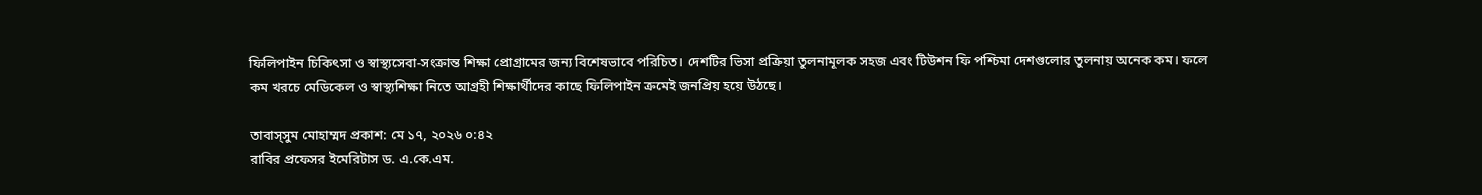ফিলিপাইন চিকিৎসা ও স্বাস্থ্যসেবা-সংক্রান্ত শিক্ষা প্রোগ্রামের জন্য বিশেষভাবে পরিচিত। দেশটির ভিসা প্রক্রিয়া তুলনামূলক সহজ এবং টিউশন ফি পশ্চিমা দেশগুলোর তুলনায় অনেক কম। ফলে কম খরচে মেডিকেল ও স্বাস্থ্যশিক্ষা নিতে আগ্রহী শিক্ষার্থীদের কাছে ফিলিপাইন ক্রমেই জনপ্রিয় হয়ে উঠছে।

তাবাস্সুম মোহাম্মদ প্রকাশ: মে ১৭, ২০২৬ ০:৪২
রাবির প্রফেসর ইমেরিটাস ড. এ.কে.এম.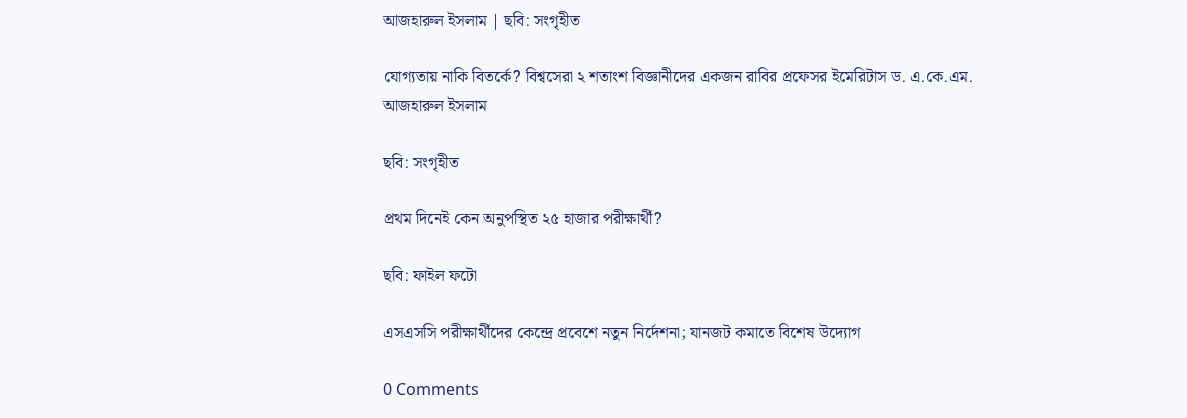আজহারুল ইসলাম | ছবি: সংগৃহীত

যোগ্যতায় নাকি বিতর্কে? বিশ্বসেরা ২ শতাংশ বিজ্ঞানীদের একজন রাবির প্রফেসর ইমেরিটাস ড. এ.কে.এম. আজহারুল ইসলাম

ছবি: সংগৃহীত

প্রথম দিনেই কেন অনুপস্থিত ২৫ হাজার পরীক্ষার্থী?

ছবি: ফাইল ফটো

এসএসসি পরীক্ষার্থীদের কেন্দ্রে প্রবেশে নতুন নির্দেশনা; যানজট কমাতে বিশেষ উদ্যোগ

0 Comments